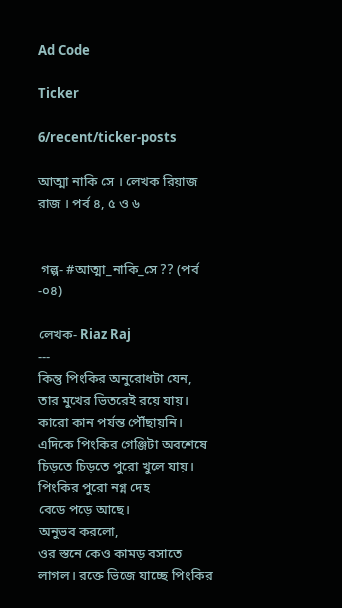Ad Code

Ticker

6/recent/ticker-posts

আত্মা নাকি সে । লেখক রিয়াজ রাজ । পর্ব ৪, ৫ ও ৬


 গল্প- #আত্মা_নাকি_সে ?? (পর্ব -০৪)

লেখক- Riaz Raj
---
কিন্তু পিংকির অনুরোধটা যেন,
তার মুখের ভিতরেই রয়ে যায়।
কারো কান পর্যন্ত পৌঁছায়নি।
এদিকে পিংকির গেঞ্জিটা অবশেষে চিড়তে চিড়তে পুরো খুলে যায়।
পিংকির পুরো নগ্ন দেহ
বেডে পড়ে আছে।
অনুভব করলো,
ওর স্তনে কেও কামড় বসাতে লাগল। রক্তে ভিজে যাচ্ছে পিংকির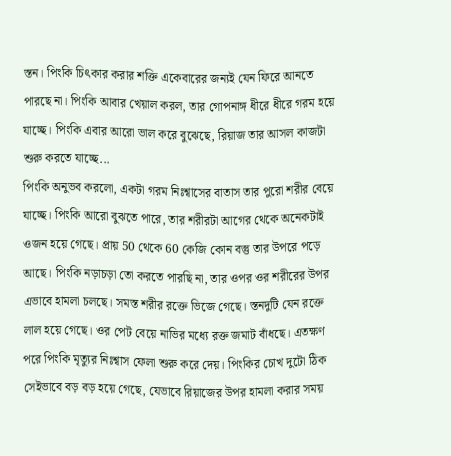স্তন। পিংকি চিৎকার করার শক্তি একেবারের জন্যই যেন ফিরে আনতে পারছে না। পিংকি আবার খেয়াল করল, তার গোপনাঙ্গ ধীরে ধীরে গরম হয়ে যাচ্ছে। পিংকি এবার আরো ভাল করে বুঝেছে, রিয়াজ তার আসল কাজটা শুরু করতে যাচ্ছে...
পিংকি অনুভব করলো, একটা গরম নিঃশ্বাসের বাতাস তার পুরো শরীর বেয়ে যাচ্ছে। পিংকি আরো বুঝতে পারে, তার শরীরটা আগের থেকে অনেকটাই ওজন হয়ে গেছে। প্রায় 50 থেকে 60 কেজি কোন বস্তু তার উপরে পড়ে আছে। পিংকি নড়াচড়া তো করতে পারছি না, তার ওপর ওর শরীরের উপর এভাবে হামলা চলছে। সমস্ত শরীর রক্তে ভিজে গেছে। স্তনদুটি যেন রক্তে লাল হয়ে গেছে। ওর পেট বেয়ে নাভির মধ্যে রক্ত জমাট বাঁধছে। এতক্ষণ পরে পিংকি মৃত্যুর নিঃশ্বাস ফেলা শুরু করে দেয়। পিংকির চোখ দুটো ঠিক সেইভাবে বড় বড় হয়ে গেছে, যেভাবে রিয়াজের উপর হামলা করার সময়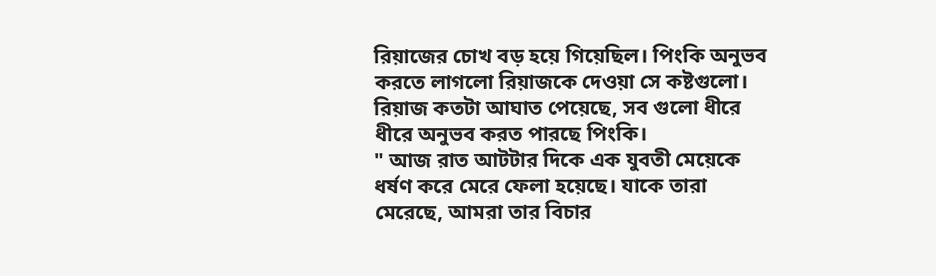রিয়াজের চোখ বড় হয়ে গিয়েছিল। পিংকি অনুভব করতে লাগলো রিয়াজকে দেওয়া সে কষ্টগুলো।
রিয়াজ কতটা আঘাত পেয়েছে, সব গুলো ধীরে ধীরে অনুভব করত পারছে পিংকি।
" আজ রাত আটটার দিকে এক যুবতী মেয়েকে ধর্ষণ করে মেরে ফেলা হয়েছে। যাকে তারা মেরেছে, আমরা তার বিচার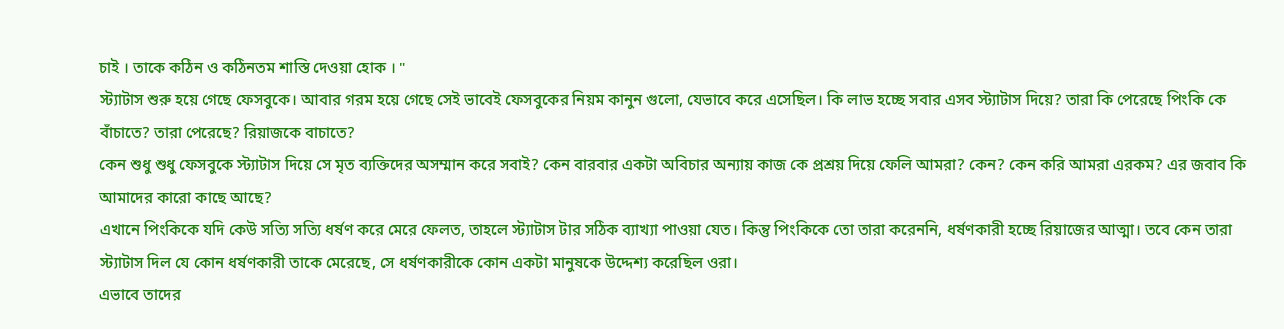চাই । তাকে কঠিন ও কঠিনতম শাস্তি দেওয়া হোক । "
স্ট্যাটাস শুরু হয়ে গেছে ফেসবুকে। আবার গরম হয়ে গেছে সেই ভাবেই ফেসবুকের নিয়ম কানুন গুলো, যেভাবে করে এসেছিল। কি লাভ হচ্ছে সবার এসব স্ট্যাটাস দিয়ে? তারা কি পেরেছে পিংকি কে বাঁচাতে? তারা পেরেছে? রিয়াজকে বাচাতে?
কেন শুধু শুধু ফেসবুকে স্ট্যাটাস দিয়ে সে মৃত ব্যক্তিদের অসম্মান করে সবাই? কেন বারবার একটা অবিচার অন্যায় কাজ কে প্রশ্রয় দিয়ে ফেলি আমরা? কেন? কেন করি আমরা এরকম? এর জবাব কি আমাদের কারো কাছে আছে?
এখানে পিংকিকে যদি কেউ সত্যি সত্যি ধর্ষণ করে মেরে ফেলত, তাহলে স্ট্যাটাস টার সঠিক ব্যাখ্যা পাওয়া যেত। কিন্তু পিংকিকে তো তারা করেননি, ধর্ষণকারী হচ্ছে রিয়াজের আত্মা। তবে কেন তারা স্ট্যাটাস দিল যে কোন ধর্ষণকারী তাকে মেরেছে, সে ধর্ষণকারীকে কোন একটা মানুষকে উদ্দেশ্য করেছিল ওরা।
এভাবে তাদের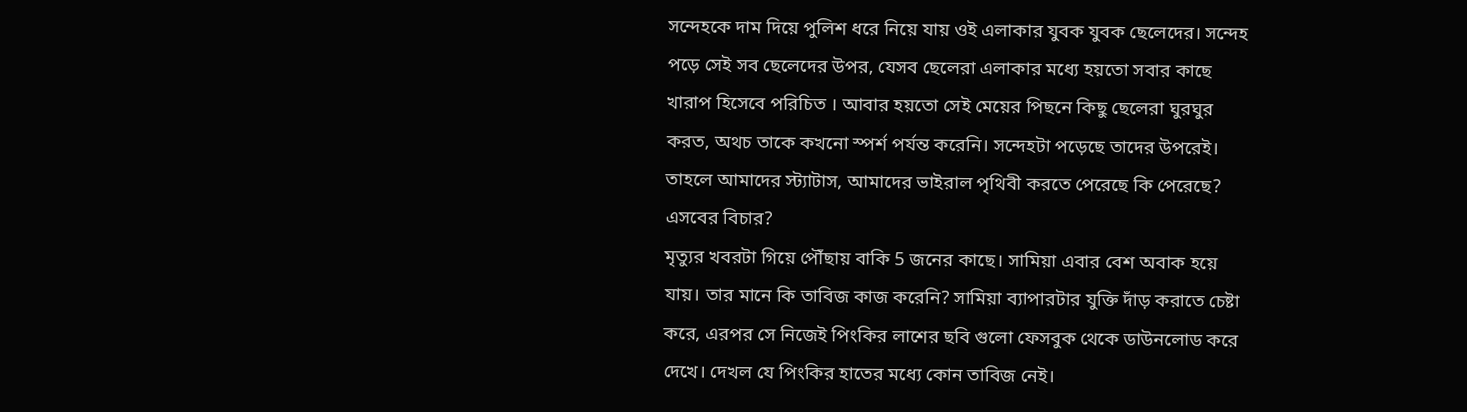সন্দেহকে দাম দিয়ে পুলিশ ধরে নিয়ে যায় ওই এলাকার যুবক যুবক ছেলেদের। সন্দেহ পড়ে সেই সব ছেলেদের উপর, যেসব ছেলেরা এলাকার মধ্যে হয়তো সবার কাছে খারাপ হিসেবে পরিচিত । আবার হয়তো সেই মেয়ের পিছনে কিছু ছেলেরা ঘুরঘুর করত, অথচ তাকে কখনো স্পর্শ পর্যন্ত করেনি। সন্দেহটা পড়েছে তাদের উপরেই।
তাহলে আমাদের স্ট্যাটাস, আমাদের ভাইরাল পৃথিবী করতে পেরেছে কি পেরেছে? এসবের বিচার?
মৃত্যুর খবরটা গিয়ে পৌঁছায় বাকি 5 জনের কাছে। সামিয়া এবার বেশ অবাক হয়ে যায়। তার মানে কি তাবিজ কাজ করেনি? সামিয়া ব্যাপারটার যুক্তি দাঁড় করাতে চেষ্টা করে, এরপর সে নিজেই পিংকির লাশের ছবি গুলো ফেসবুক থেকে ডাউনলোড করে দেখে। দেখল যে পিংকির হাতের মধ্যে কোন তাবিজ নেই।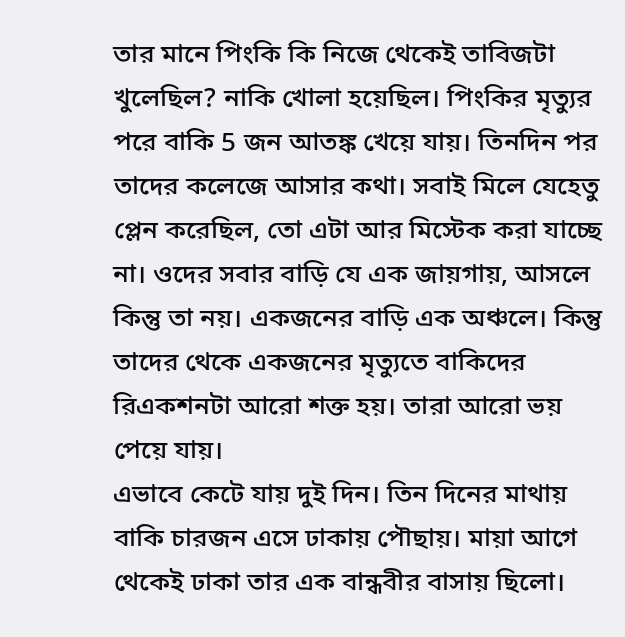তার মানে পিংকি কি নিজে থেকেই তাবিজটা খুলেছিল? নাকি খোলা হয়েছিল। পিংকির মৃত্যুর পরে বাকি 5 জন আতঙ্ক খেয়ে যায়। তিনদিন পর তাদের কলেজে আসার কথা। সবাই মিলে যেহেতু প্লেন করেছিল, তো এটা আর মিস্টেক করা যাচ্ছে না। ওদের সবার বাড়ি যে এক জায়গায়, আসলে কিন্তু তা নয়। একজনের বাড়ি এক অঞ্চলে। কিন্তু তাদের থেকে একজনের মৃত্যুতে বাকিদের রিএকশনটা আরো শক্ত হয়। তারা আরো ভয় পেয়ে যায়।
এভাবে কেটে যায় দুই দিন। তিন দিনের মাথায় বাকি চারজন এসে ঢাকায় পৌছায়। মায়া আগে থেকেই ঢাকা তার এক বান্ধবীর বাসায় ছিলো।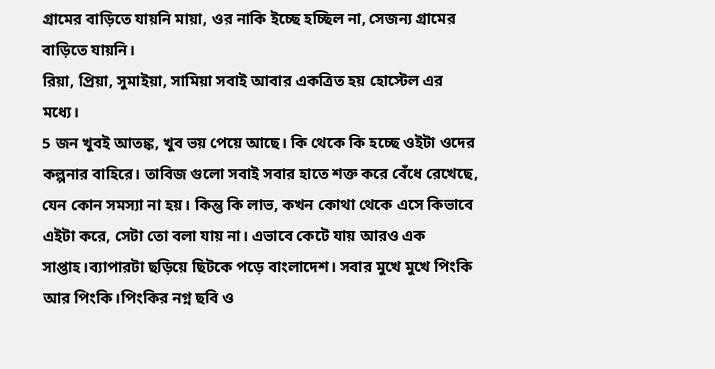গ্রামের বাড়িতে যায়নি মায়া, ওর নাকি ইচ্ছে হচ্ছিল না, সেজন্য গ্রামের বাড়িতে যায়নি।
রিয়া, প্রিয়া, সুমাইয়া, সামিয়া সবাই আবার একত্রিত হয় হোস্টেল এর মধ্যে।
5 জন খুবই আতঙ্ক, খুব ভয় পেয়ে আছে। কি থেকে কি হচ্ছে ওইটা ওদের কল্পনার বাহিরে। তাবিজ গুলো সবাই সবার হাতে শক্ত করে বেঁধে রেখেছে, যেন কোন সমস্যা না হয়। কিন্তু কি লাভ, কখন কোথা থেকে এসে কিভাবে এইটা করে, সেটা তো বলা যায় না। এভাবে কেটে যায় আরও এক সাপ্তাহ।ব্যাপারটা ছড়িয়ে ছিটকে পড়ে বাংলাদেশ। সবার মুখে মুখে পিংকি আর পিংকি।পিংকির নগ্ন ছবি ও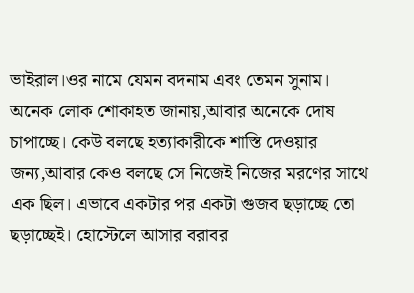ভাইরাল।ওর নামে যেমন বদনাম এবং তেমন সুনাম। অনেক লোক শোকাহত জানায়,আবার অনেকে দোষ চাপাচ্ছে। কেউ বলছে হত্যাকারীকে শাস্তি দেওয়ার জন্য,আবার কেও বলছে সে নিজেই নিজের মরণের সাথে এক ছিল। এভাবে একটার পর একটা গুজব ছড়াচ্ছে তো ছড়াচ্ছেই। হোস্টেলে আসার বরাবর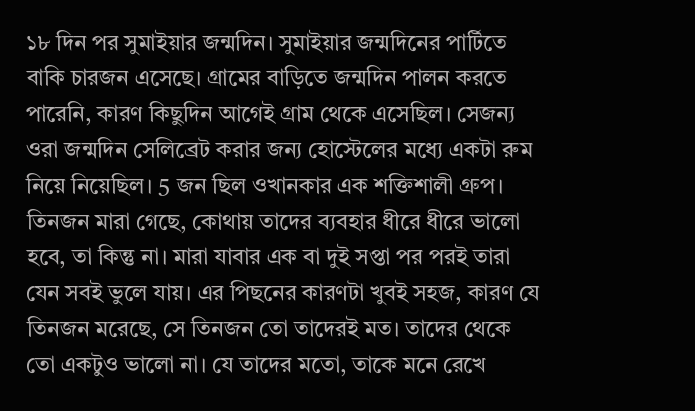১৮ দিন পর সুমাইয়ার জন্মদিন। সুমাইয়ার জন্মদিনের পার্টিতে বাকি চারজন এসেছে। গ্রামের বাড়িতে জন্মদিন পালন করতে পারেনি, কারণ কিছুদিন আগেই গ্রাম থেকে এসেছিল। সেজন্য ওরা জন্মদিন সেলিব্রেট করার জন্য হোস্টেলের মধ্যে একটা রুম নিয়ে নিয়েছিল। 5 জন ছিল ওখানকার এক শক্তিশালী গ্রুপ। তিনজন মারা গেছে, কোথায় তাদের ব্যবহার ধীরে ধীরে ভালো হবে, তা কিন্তু না। মারা যাবার এক বা দুই সপ্তা পর পরই তারা যেন সবই ভুলে যায়। এর পিছনের কারণটা খুবই সহজ, কারণ যে তিনজন মরেছে, সে তিনজন তো তাদেরই মত। তাদের থেকে তো একটুও ভালো না। যে তাদের মতো, তাকে মনে রেখে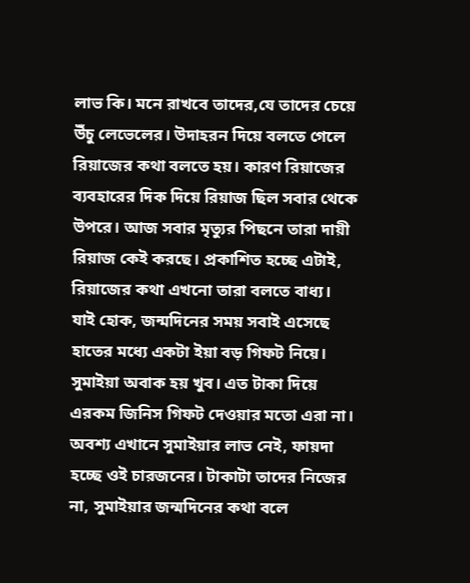লাভ কি। মনে রাখবে তাদের,যে তাদের চেয়ে উঁচু লেভেলের। উদাহরন দিয়ে বলতে গেলে রিয়াজের কথা বলতে হয়। কারণ রিয়াজের ব্যবহারের দিক দিয়ে রিয়াজ ছিল সবার থেকে উপরে। আজ সবার মৃত্যুর পিছনে তারা দায়ী রিয়াজ কেই করছে। প্রকাশিত হচ্ছে এটাই, রিয়াজের কথা এখনো তারা বলতে বাধ্য।
যাই হোক, জন্মদিনের সময় সবাই এসেছে হাতের মধ্যে একটা ইয়া বড় গিফট নিয়ে। সুমাইয়া অবাক হয় খুব। এত টাকা দিয়ে এরকম জিনিস গিফট দেওয়ার মতো এরা না। অবশ্য এখানে সুমাইয়ার লাভ নেই, ফায়দা হচ্ছে ওই চারজনের। টাকাটা তাদের নিজের না, সুমাইয়ার জন্মদিনের কথা বলে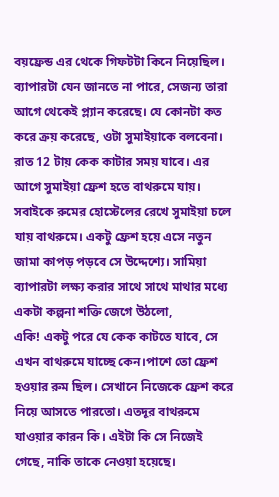বয়ফ্রেন্ড এর থেকে গিফটটা কিনে নিয়েছিল। ব্যাপারটা যেন জানতে না পারে, সেজন্য তারা আগে থেকেই প্ল্যান করেছে। যে কোনটা কত করে ক্রয় করেছে, ওটা সুমাইয়াকে বলবেনা।
রাত 12 টায় কেক কাটার সময় যাবে। এর আগে সুমাইয়া ফ্রেশ হতে বাথরুমে যায়। সবাইকে রুমের হোস্টেলের রেখে সুমাইয়া চলে যায় বাথরুমে। একটু ফ্রেশ হয়ে এসে নতুন জামা কাপড় পড়বে সে উদ্দেশ্যে। সামিয়া ব্যাপারটা লক্ষ্য করার সাথে সাথে মাথার মধ্যে একটা কল্পনা শক্তি জেগে উঠলো,
একি! একটু পরে যে কেক কাটতে যাবে, সে এখন বাথরুমে যাচ্ছে কেন।পাশে তো ফ্রেশ হওয়ার রুম ছিল। সেখানে নিজেকে ফ্রেশ করে নিয়ে আসতে পারতো। এতদূর বাথরুমে যাওয়ার কারন কি। এইটা কি সে নিজেই গেছে, নাকি তাকে নেওয়া হয়েছে।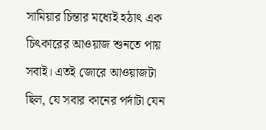সামিয়ার চিন্তার মধ্যেই হঠাৎ এক চিৎকারের আওয়াজ শুনতে পায় সবাই। এতই জোরে আওয়াজটা ছিল, যে সবার কানের পর্দাটা যেন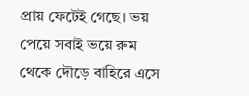প্রায় ফেটেই গেছে। ভয় পেয়ে সবাই ভয়ে রুম থেকে দৌড়ে বাহিরে এসে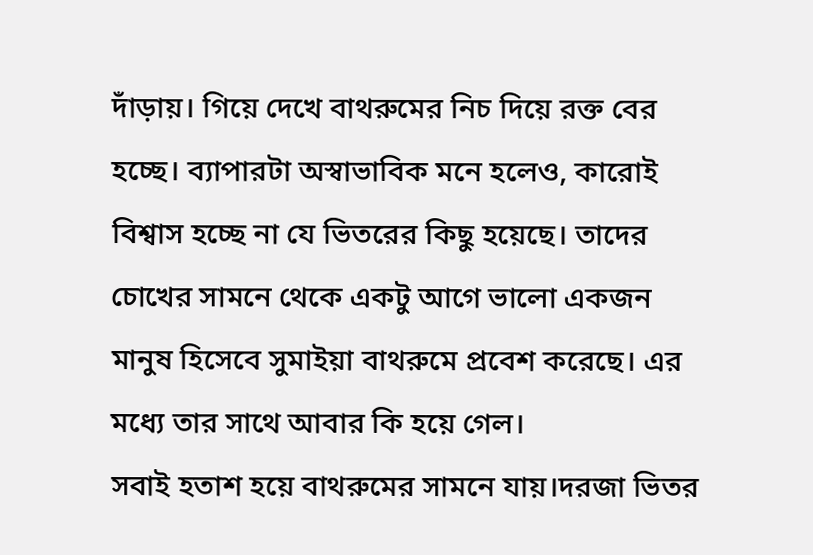দাঁড়ায়। গিয়ে দেখে বাথরুমের নিচ দিয়ে রক্ত বের হচ্ছে। ব্যাপারটা অস্বাভাবিক মনে হলেও, কারোই বিশ্বাস হচ্ছে না যে ভিতরের কিছু হয়েছে। তাদের চোখের সামনে থেকে একটু আগে ভালো একজন মানুষ হিসেবে সুমাইয়া বাথরুমে প্রবেশ করেছে। এর মধ্যে তার সাথে আবার কি হয়ে গেল।
সবাই হতাশ হয়ে বাথরুমের সামনে যায়।দরজা ভিতর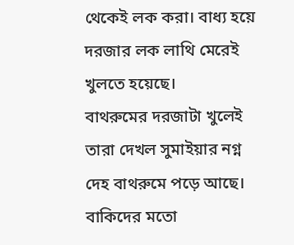থেকেই লক করা। বাধ্য হয়ে দরজার লক লাথি মেরেই খুলতে হয়েছে।
বাথরুমের দরজাটা খুলেই তারা দেখল সুমাইয়ার নগ্ন দেহ বাথরুমে পড়ে আছে। বাকিদের মতো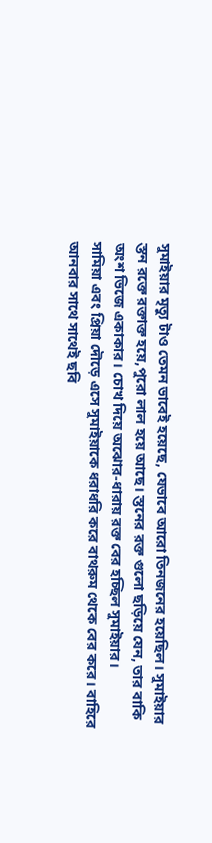সুমাইয়ার মৃত্যু টাও তেমন ভাবেই হয়েছে, যেভাবে আরো তিনজনের হয়েছিল। সুমাইয়ার স্তন রক্তে রক্তাক্ত হয়ে,পুরো লাল হয়ে আছে। স্তনের রক্ত গুলো ছড়িয়ে যেন, তার বাকি অংশ ভিজে একাকার। চোখ দিয়ে অঝোর-ধারায় রক্ত বের হচ্ছিল সুমাইয়ার।
সামিয়া এবং প্রিয়া দৌড়ে এসে সুমাইয়াকে ধরাধরি করে বাথরুম থেকে বের করে। বাহিরে আনবার সাথে সাথেই ছবি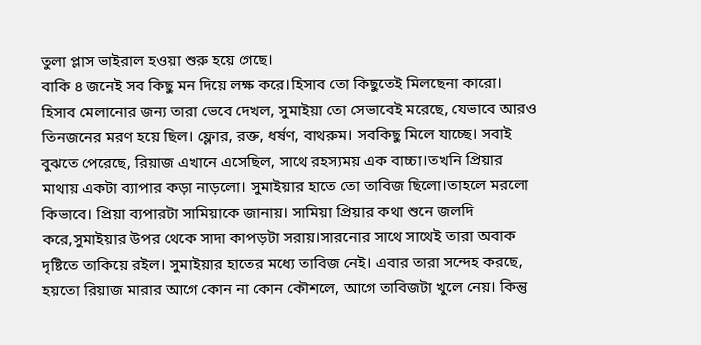তুলা প্লাস ভাইরাল হওয়া শুরু হয়ে গেছে।
বাকি ৪ জনেই সব কিছু মন দিয়ে লক্ষ করে।হিসাব তো কিছুতেই মিলছেনা কারো।
হিসাব মেলানোর জন্য তারা ভেবে দেখল, সুমাইয়া তো সেভাবেই মরেছে, যেভাবে আরও তিনজনের মরণ হয়ে ছিল। ফ্লোর, রক্ত, ধর্ষণ, বাথরুম। সবকিছু মিলে যাচ্ছে। সবাই বুঝতে পেরেছে, রিয়াজ এখানে এসেছিল, সাথে রহস্যময় এক বাচ্চা।তখনি প্রিয়ার মাথায় একটা ব্যাপার কড়া নাড়লো। সুমাইয়ার হাতে তো তাবিজ ছিলো।তাহলে মরলো কিভাবে। প্রিয়া ব্যপারটা সামিয়াকে জানায়। সামিয়া প্রিয়ার কথা শুনে জলদি করে,সুমাইয়ার উপর থেকে সাদা কাপড়টা সরায়।সারনোর সাথে সাথেই তারা অবাক দৃষ্টিতে তাকিয়ে রইল। সুমাইয়ার হাতের মধ্যে তাবিজ নেই। এবার তারা সন্দেহ করছে, হয়তো রিয়াজ মারার আগে কোন না কোন কৌশলে, আগে তাবিজটা খুলে নেয়। কিন্তু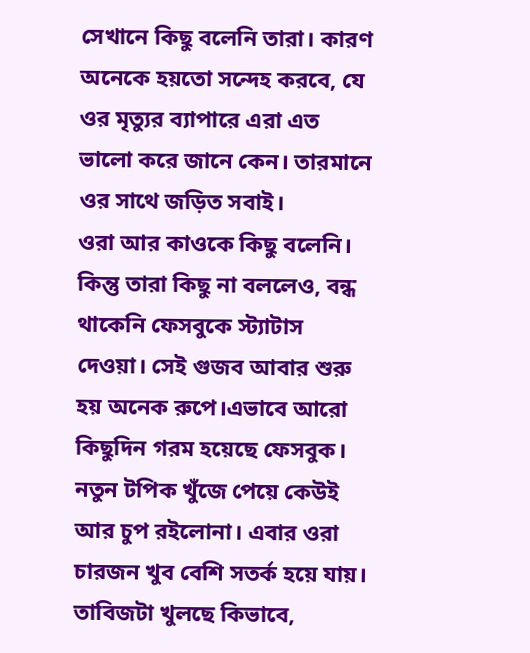সেখানে কিছু বলেনি তারা। কারণ অনেকে হয়তো সন্দেহ করবে, যে ওর মৃত্যুর ব্যাপারে এরা এত ভালো করে জানে কেন। তারমানে ওর সাথে জড়িত সবাই।
ওরা আর কাওকে কিছু বলেনি। কিন্তু তারা কিছু না বললেও, বন্ধ থাকেনি ফেসবুকে স্ট্যাটাস দেওয়া। সেই গুজব আবার শুরু হয় অনেক রুপে।এভাবে আরো কিছুদিন গরম হয়েছে ফেসবুক। নতুন টপিক খুঁজে পেয়ে কেউই আর চুপ রইলোনা। এবার ওরা চারজন খুব বেশি সতর্ক হয়ে যায়। তাবিজটা খুলছে কিভাবে,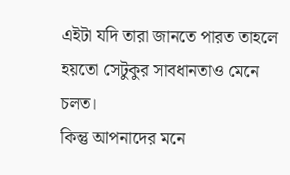এইটা যদি তারা জানতে পারত তাহলে হয়তো সেটুকুর সাবধানতাও মেনে চলত।
কিন্তু আপনাদের মনে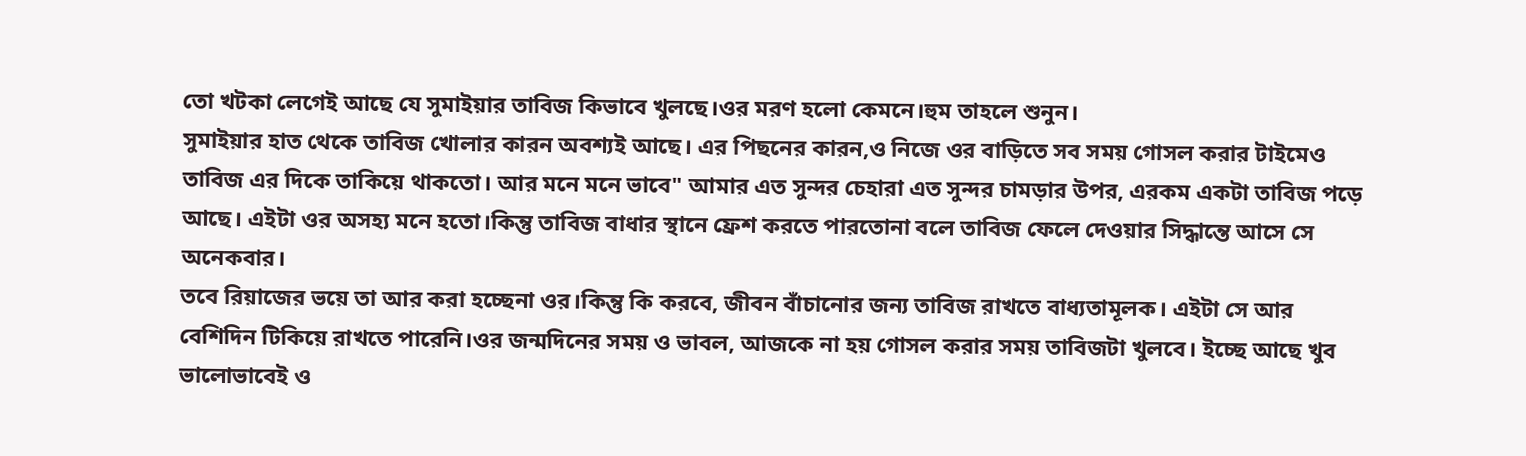তো খটকা লেগেই আছে যে সুমাইয়ার তাবিজ কিভাবে খুলছে।ওর মরণ হলো কেমনে।হুম তাহলে শুনুন।
সুমাইয়ার হাত থেকে তাবিজ খোলার কারন অবশ্যই আছে। এর পিছনের কারন,ও নিজে ওর বাড়িতে সব সময় গোসল করার টাইমেও তাবিজ এর দিকে তাকিয়ে থাকতো। আর মনে মনে ভাবে" আমার এত সুন্দর চেহারা এত সুন্দর চামড়ার উপর, এরকম একটা তাবিজ পড়ে আছে। এইটা ওর অসহ্য মনে হতো।কিন্তু তাবিজ বাধার স্থানে ফ্রেশ করতে পারতোনা বলে তাবিজ ফেলে দেওয়ার সিদ্ধান্তে আসে সে অনেকবার।
তবে রিয়াজের ভয়ে তা আর করা হচ্ছেনা ওর।কিন্তু কি করবে, জীবন বাঁচানোর জন্য তাবিজ রাখতে বাধ্যতামূলক। এইটা সে আর বেশিদিন টিকিয়ে রাখতে পারেনি।ওর জন্মদিনের সময় ও ভাবল, আজকে না হয় গোসল করার সময় তাবিজটা খুলবে। ইচ্ছে আছে খুব ভালোভাবেই ও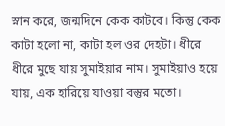স্নান করে, জন্মদিনে কেক কাটবে। কিন্তু কেক কাটা হলো না, কাটা হল ওর দেহটা। ধীরে ধীরে মুছে যায় সুমাইয়ার নাম। সুমাইয়াও হয়ে যায়, এক হারিয়ে যাওয়া বস্তুর মতো।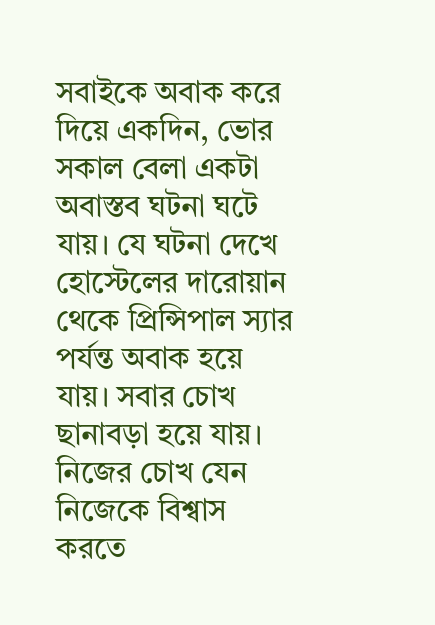সবাইকে অবাক করে দিয়ে একদিন, ভোর সকাল বেলা একটা অবাস্তব ঘটনা ঘটে যায়। যে ঘটনা দেখে হোস্টেলের দারোয়ান থেকে প্রিন্সিপাল স্যার পর্যন্ত অবাক হয়ে যায়। সবার চোখ ছানাবড়া হয়ে যায়। নিজের চোখ যেন নিজেকে বিশ্বাস করতে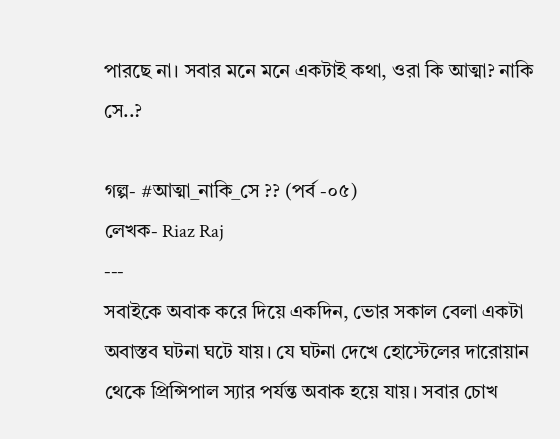পারছে না। সবার মনে মনে একটাই কথা, ওরা কি আত্মা? নাকি সে..?

গল্প- #আত্মা_নাকি_সে ?? (পর্ব -০৫)
লেখক- Riaz Raj
---
সবাইকে অবাক করে দিয়ে একদিন, ভোর সকাল বেলা একটা অবাস্তব ঘটনা ঘটে যায়। যে ঘটনা দেখে হোস্টেলের দারোয়ান থেকে প্রিন্সিপাল স্যার পর্যন্ত অবাক হয়ে যায়। সবার চোখ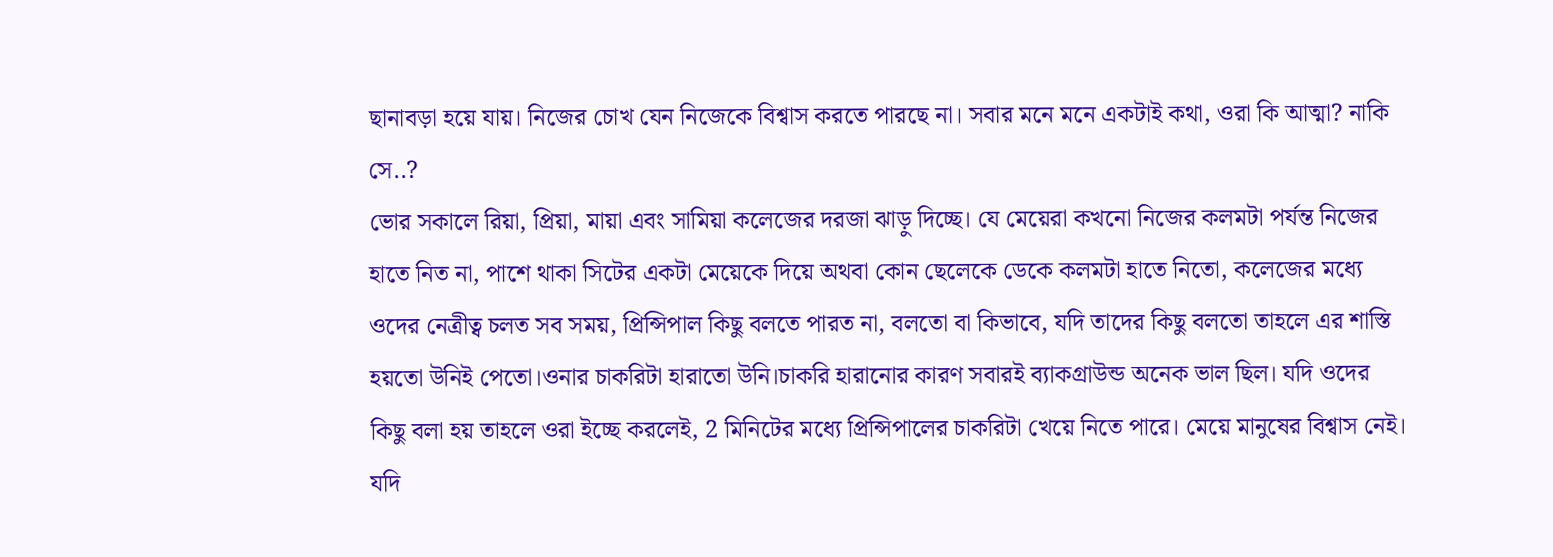ছানাবড়া হয়ে যায়। নিজের চোখ যেন নিজেকে বিশ্বাস করতে পারছে না। সবার মনে মনে একটাই কথা, ওরা কি আত্মা? নাকি সে..?
ভোর সকালে রিয়া, প্রিয়া, মায়া এবং সামিয়া কলেজের দরজা ঝাড়ু দিচ্ছে। যে মেয়েরা কখনো নিজের কলমটা পর্যন্ত নিজের হাতে নিত না, পাশে থাকা সিটের একটা মেয়েকে দিয়ে অথবা কোন ছেলেকে ডেকে কলমটা হাতে নিতো, কলেজের মধ্যে ওদের নেত্রীত্ব চলত সব সময়, প্রিন্সিপাল কিছু বলতে পারত না, বলতো বা কিভাবে, যদি তাদের কিছু বলতো তাহলে এর শাস্তি হয়তো উনিই পেতো।ওনার চাকরিটা হারাতো উনি।চাকরি হারানোর কারণ সবারই ব্যাকগ্রাউন্ড অনেক ভাল ছিল। যদি ওদের কিছু বলা হয় তাহলে ওরা ইচ্ছে করলেই, 2 মিনিটের মধ্যে প্রিন্সিপালের চাকরিটা খেয়ে নিতে পারে। মেয়ে মানুষের বিশ্বাস নেই।
যদি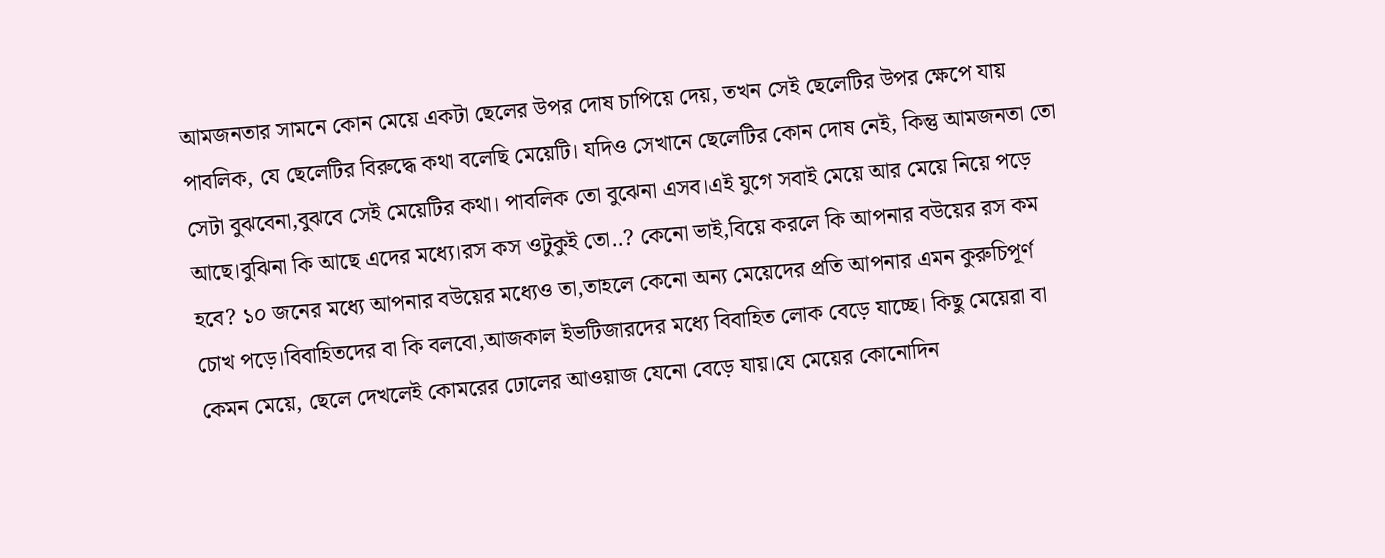আমজনতার সামনে কোন মেয়ে একটা ছেলের উপর দোষ চাপিয়ে দেয়, তখন সেই ছেলেটির উপর ক্ষেপে যায় পাবলিক, যে ছেলেটির বিরুদ্ধে কথা বলেছি মেয়েটি। যদিও সেখানে ছেলেটির কোন দোষ নেই, কিন্তু আমজনতা তো সেটা বুঝবেনা,বুঝবে সেই মেয়েটির কথা। পাবলিক তো বুঝেনা এসব।এই যুগে সবাই মেয়ে আর মেয়ে নিয়ে পড়ে আছে।বুঝিনা কি আছে এদের মধ্যে।রস কস ওটুকুই তো..? কেনো ভাই,বিয়ে করলে কি আপনার বউয়ের রস কম হবে? ১০ জনের মধ্যে আপনার বউয়ের মধ্যেও তা,তাহলে কেনো অন্য মেয়েদের প্রতি আপনার এমন কুরুচিপূর্ণ চোখ পড়ে।বিবাহিতদের বা কি বলবো,আজকাল ইভটিজারদের মধ্যে বিবাহিত লোক বেড়ে যাচ্ছে। কিছু মেয়েরা বা কেমন মেয়ে, ছেলে দেখলেই কোমরের ঢোলের আওয়াজ যেনো বেড়ে যায়।যে মেয়ের কোনোদিন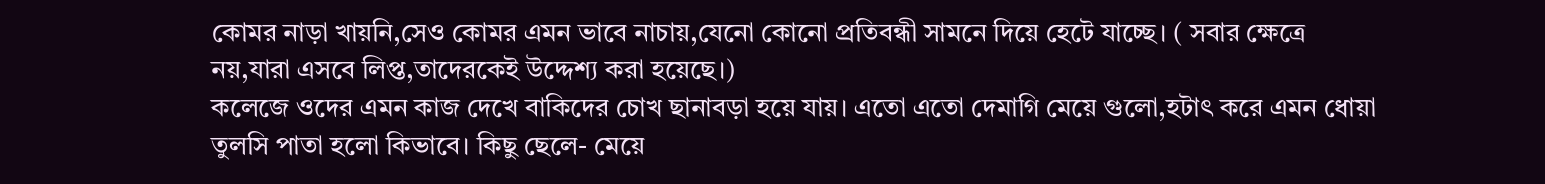কোমর নাড়া খায়নি,সেও কোমর এমন ভাবে নাচায়,যেনো কোনো প্রতিবন্ধী সামনে দিয়ে হেটে যাচ্ছে। ( সবার ক্ষেত্রে নয়,যারা এসবে লিপ্ত,তাদেরকেই উদ্দেশ্য করা হয়েছে।)
কলেজে ওদের এমন কাজ দেখে বাকিদের চোখ ছানাবড়া হয়ে যায়। এতো এতো দেমাগি মেয়ে গুলো,হটাৎ করে এমন ধোয়া তুলসি পাতা হলো কিভাবে। কিছু ছেলে- মেয়ে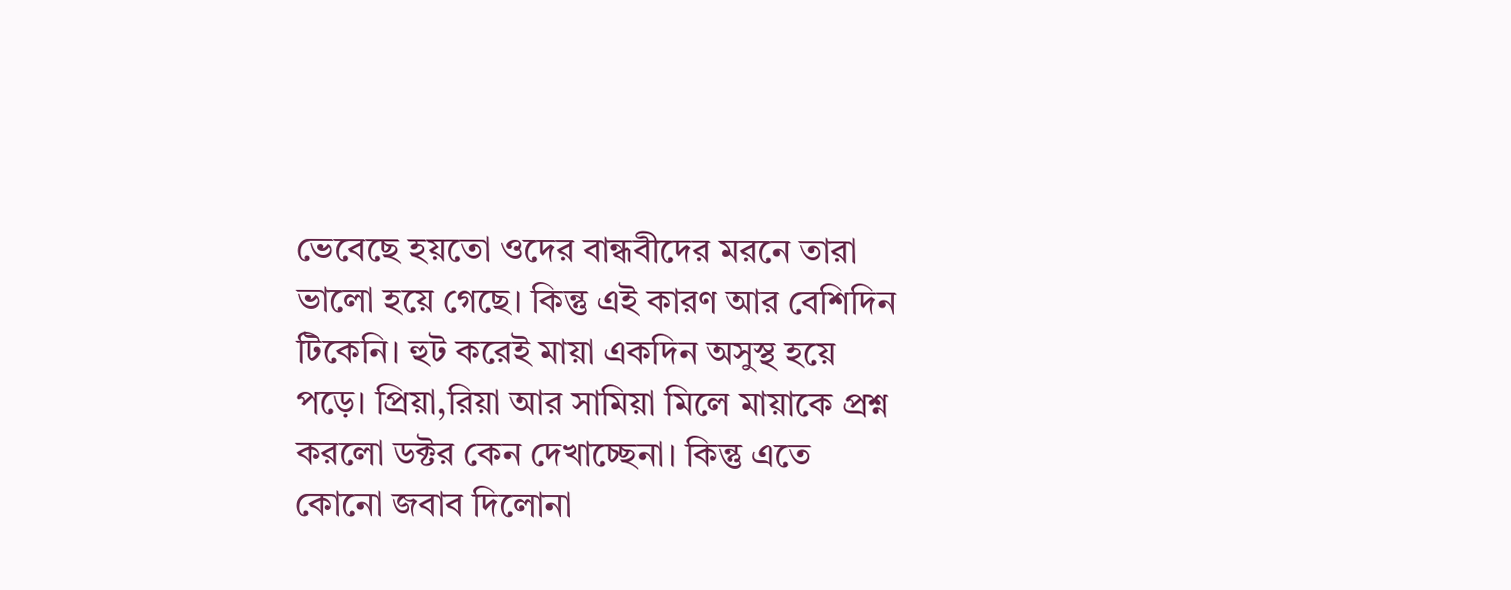ভেবেছে হয়তো ওদের বান্ধবীদের মরনে তারা ভালো হয়ে গেছে। কিন্তু এই কারণ আর বেশিদিন টিকেনি। হুট করেই মায়া একদিন অসুস্থ হয়ে পড়ে। প্রিয়া,রিয়া আর সামিয়া মিলে মায়াকে প্রশ্ন করলো ডক্টর কেন দেখাচ্ছেনা। কিন্তু এতে কোনো জবাব দিলোনা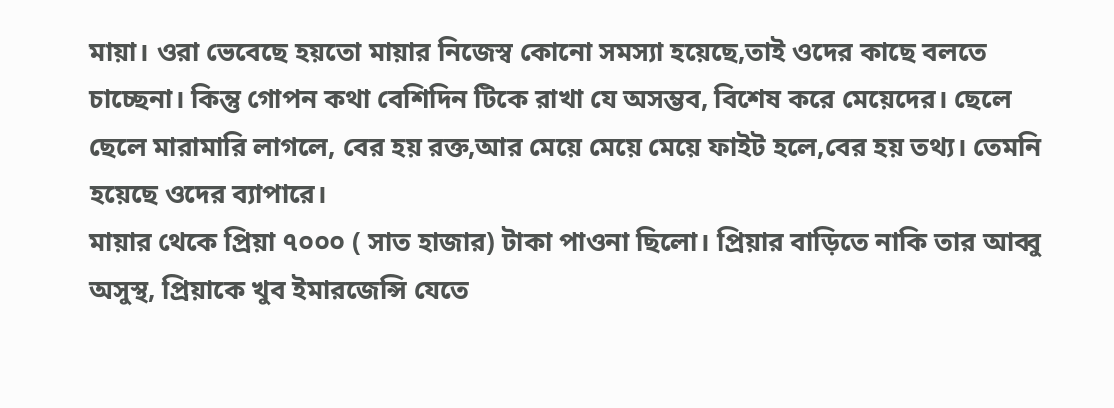মায়া। ওরা ভেবেছে হয়তো মায়ার নিজেস্ব কোনো সমস্যা হয়েছে,তাই ওদের কাছে বলতে চাচ্ছেনা। কিন্তু গোপন কথা বেশিদিন টিকে রাখা যে অসম্ভব, বিশেষ করে মেয়েদের। ছেলে ছেলে মারামারি লাগলে, বের হয় রক্ত,আর মেয়ে মেয়ে মেয়ে ফাইট হলে,বের হয় তথ্য। তেমনি হয়েছে ওদের ব্যাপারে।
মায়ার থেকে প্রিয়া ৭০০০ ( সাত হাজার) টাকা পাওনা ছিলো। প্রিয়ার বাড়িতে নাকি তার আব্বু অসুস্থ, প্রিয়াকে খুব ইমারজেন্সি যেতে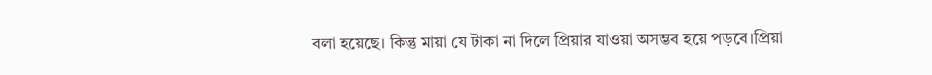বলা হয়েছে। কিন্তু মায়া যে টাকা না দিলে প্রিয়ার যাওয়া অসম্ভব হয়ে পড়বে।প্রিয়া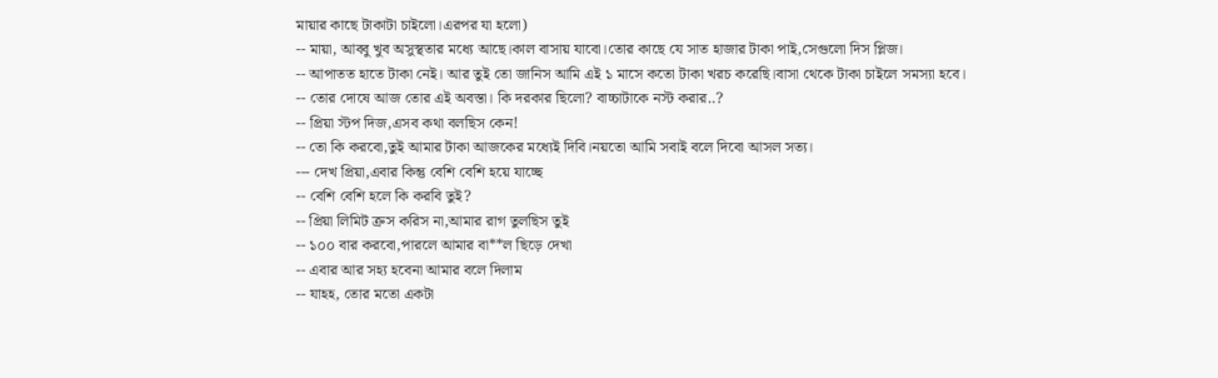মায়ার কাছে টাকাটা চাইলো।এরপর যা হলো)
-- মায়া, আব্বু খুব অসুস্থতার মধ্যে আছে।কাল বাসায় যাবো।তোর কাছে যে সাত হাজার টাকা পাই,সেগুলো দিস প্লিজ।
-- আপাতত হাতে টাকা নেই। আর তুই তো জানিস আমি এই ১ মাসে কতো টাকা খরচ করেছি।বাসা থেকে টাকা চাইলে সমস্যা হবে।
-- তোর দোষে আজ তোর এই অবস্তা। কি দরকার ছিলো? বাচ্চাটাকে নস্ট করার..?
-- প্রিয়া স্টপ দিজ,এসব কথা বলছিস কেন!
-- তো কি করবো,তুই আমার টাকা আজকের মধ্যেই দিবি।নয়তো আমি সবাই বলে দিবো আসল সত্য।
--- দেখ প্রিয়া,এবার কিন্তু বেশি বেশি হয়ে যাচ্ছে
-- বেশি বেশি হলে কি করবি তুই?
-- প্রিয়া লিমিট ক্রস করিস না,আমার রাগ তুলছিস তুই
-- ১০০ বার করবো,পারলে আমার বা**ল ছিড়ে দেখা
-- এবার আর সহ্য হবেনা আমার বলে দিলাম
-- যাহহ, তোর মতো একটা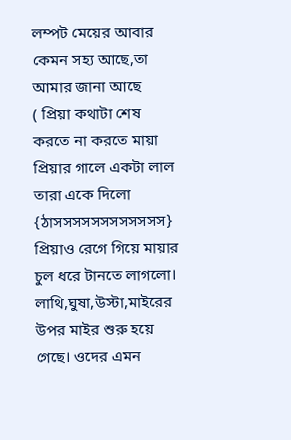লম্পট মেয়ের আবার কেমন সহ্য আছে,তা আমার জানা আছে
( প্রিয়া কথাটা শেষ করতে না করতে মায়া প্রিয়ার গালে একটা লাল তারা একে দিলো {ঠাসসসসসসসসসসসস}
প্রিয়াও রেগে গিয়ে মায়ার চুল ধরে টানতে লাগলো। লাথি,ঘুষা,উস্টা,মাইরের উপর মাইর শুরু হয়ে গেছে। ওদের এমন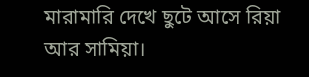মারামারি দেখে ছুটে আসে রিয়া আর সামিয়া।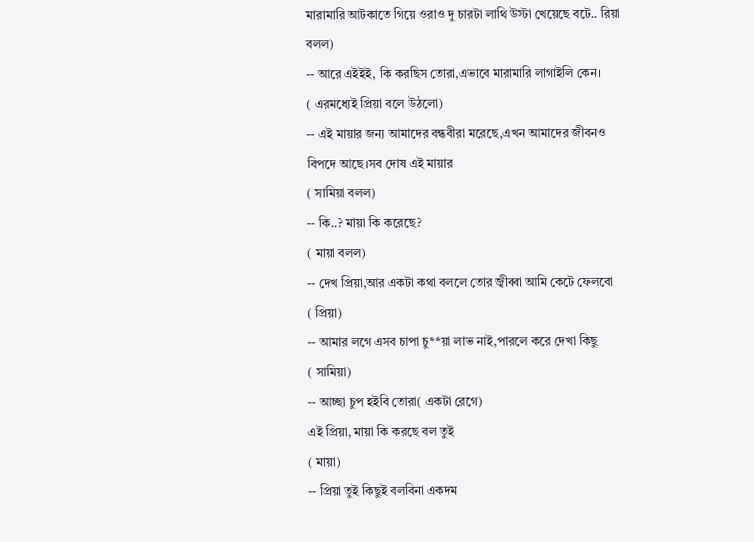মারামারি আটকাতে গিয়ে ওরাও দু চারটা লাথি উস্টা খেয়েছে বটে.. রিয়া বলল)
-- আরে এইইই, কি করছিস তোরা,এভাবে মারামারি লাগাইলি কেন।
( এরমধ্যেই প্রিয়া বলে উঠলো)
-- এই মায়ার জন্য আমাদের বন্ধবীরা মরেছে,এখন আমাদের জীবনও বিপদে আছে।সব দোষ এই মায়ার
( সামিয়া বলল)
-- কি..? মায়া কি করেছে?
( মায়া বলল)
-- দেখ প্রিয়া,আর একটা কথা বললে তোর জ্বীব্বা আমি কেটে ফেলবো
( প্রিয়া)
-- আমার লগে এসব চাপা চু**য়া লাভ নাই,পারলে করে দেখা কিছু
( সামিয়া)
-- আচ্ছা চুপ হইবি তোরা( একটা রেগে)
এই প্রিয়া, মায়া কি করছে বল তুই
( মায়া)
-- প্রিয়া তুই কিছুই বলবিনা একদম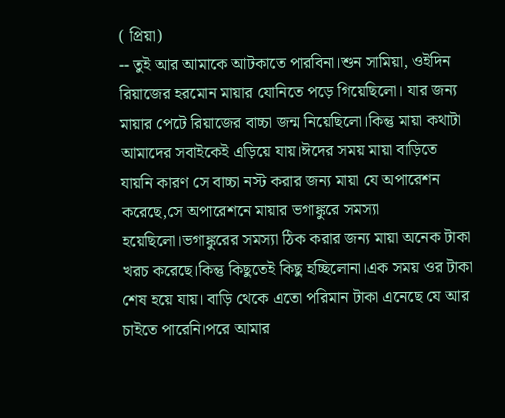( প্রিয়া)
-- তুই আর আমাকে আটকাতে পারবিনা।শুন সামিয়া, ওইদিন রিয়াজের হরমোন মায়ার যোনিতে পড়ে গিয়েছিলো। যার জন্য মায়ার পেটে রিয়াজের বাচ্চা জন্ম নিয়েছিলো।কিন্তু মায়া কথাটা আমাদের সবাইকেই এড়িয়ে যায়।ঈদের সময় মায়া বাড়িতে যায়নি কারণ সে বাচ্চা নস্ট করার জন্য মায়া যে অপারেশন করেছে,সে অপারেশনে মায়ার ভগাঙ্কুরে সমস্যা হয়েছিলো।ভগাঙ্কুরের সমস্যা ঠিক করার জন্য মায়া অনেক টাকা খরচ করেছে।কিন্তু কিছুতেই কিছু হচ্ছিলোনা।এক সময় ওর টাকা শেষ হয়ে যায়। বাড়ি থেকে এতো পরিমান টাকা এনেছে যে আর চাইতে পারেনি।পরে আমার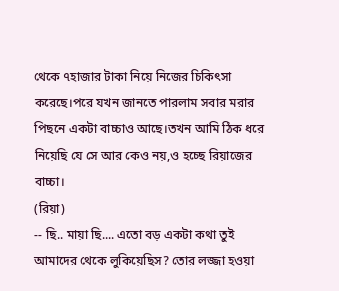থেকে ৭হাজার টাকা নিয়ে নিজের চিকিৎসা করেছে।পরে যখন জানতে পারলাম সবার মরার পিছনে একটা বাচ্চাও আছে।তখন আমি ঠিক ধরে নিয়েছি যে সে আর কেও নয়,ও হচ্ছে রিয়াজের বাচ্চা।
(রিয়া)
-- ছি.. মায়া ছি.... এতো বড় একটা কথা তুই আমাদের থেকে লুকিয়েছিস? তোর লজ্জা হওয়া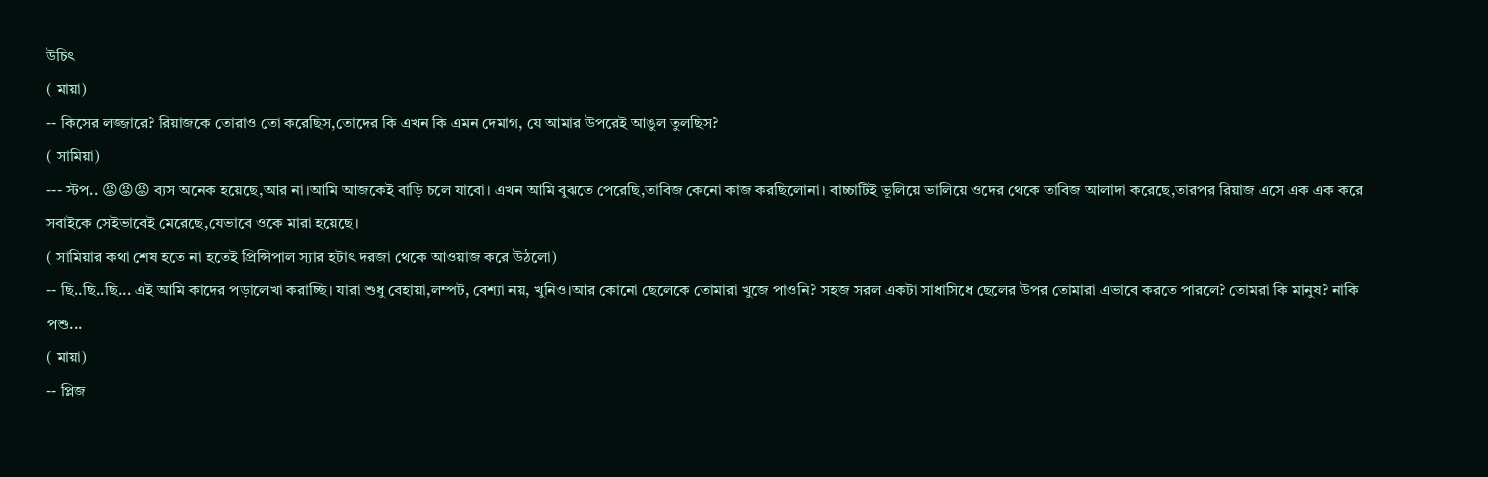উচিৎ
( মায়া)
-- কিসের লজ্জারে? রিয়াজকে তোরাও তো করেছিস,তোদের কি এখন কি এমন দেমাগ, যে আমার উপরেই আঙুল তুলছিস?
( সামিয়া)
--- স্টপ.. 😡😡😡 ব্যস অনেক হয়েছে,আর না।আমি আজকেই বাড়ি চলে যাবো। এখন আমি বুঝতে পেরেছি,তাবিজ কেনো কাজ করছিলোনা। বাচ্চাটিই ভূলিয়ে ভালিয়ে ওদের থেকে তাবিজ আলাদা করেছে,তারপর রিয়াজ এসে এক এক করে সবাইকে সেইভাবেই মেরেছে,যেভাবে ওকে মারা হয়েছে।
( সামিয়ার কথা শেষ হতে না হতেই প্রিন্সিপাল স্যার হটাৎ দরজা থেকে আওয়াজ করে উঠলো)
-- ছি..ছি..ছি... এই আমি কাদের পড়ালেখা করাচ্ছি। যারা শুধু বেহায়া,লম্পট, বেশ্যা নয়, খুনিও।আর কোনো ছেলেকে তোমারা খুজে পাওনি? সহজ সরল একটা সাধাসিধে ছেলের উপর তোমারা এভাবে করতে পারলে? তোমরা কি মানুষ? নাকি পশু...
( মায়া)
-- প্লিজ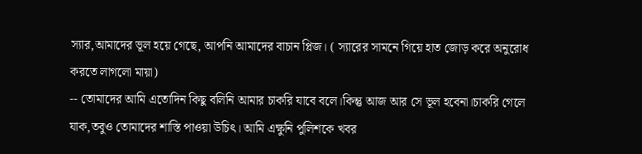স্যার,আমাদের ভূল হয়ে গেছে, আপনি আমাদের বাচান প্লিজ। ( স্যারের সামনে গিয়ে হাত জোড় করে অনুরোধ করতে লাগলো মায়া)
-- তোমাদের আমি এতোদিন কিছু বলিনি আমার চাকরি যাবে বলে।কিন্তু আজ আর সে ভূল হবেনা।চাকরি গেলে যাক,তবুও তোমাদের শাস্তি পাওয়া উচিৎ। আমি এক্ষুনি পুলিশকে খবর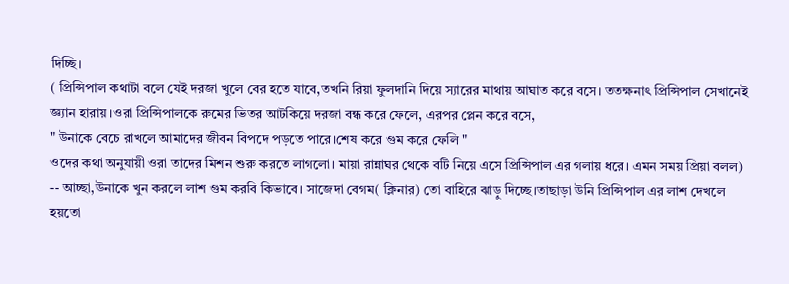দিচ্ছি।
( প্রিন্সিপাল কথাটা বলে যেই দরজা খুলে বের হতে যাবে,তখনি রিয়া ফুলদানি দিয়ে স্যারের মাথায় আঘাত করে বসে। ততক্ষনাৎ প্রিন্সিপাল সেখানেই জ্ঞ্যান হারায়।ওরা প্রিন্সিপালকে রুমের ভিতর আটকিয়ে দরজা বন্ধ করে ফেলে, এরপর প্লেন করে বসে,
" উনাকে বেচে রাখলে আমাদের জীবন বিপদে পড়তে পারে।শেষ করে গুম করে ফেলি "
ওদের কথা অনুযায়ী ওরা তাদের মিশন শুরু করতে লাগলো। মায়া রান্নাঘর থেকে বটি নিয়ে এসে প্রিন্সিপাল এর গলায় ধরে। এমন সময় প্রিয়া বলল)
-- আচ্ছা,উনাকে খুন করলে লাশ গুম করবি কিভাবে। সাজেদা বেগম( ক্লিনার) তো বাহিরে ঝাড়ু দিচ্ছে।তাছাড়া উনি প্রিন্সিপাল এর লাশ দেখলে হয়তো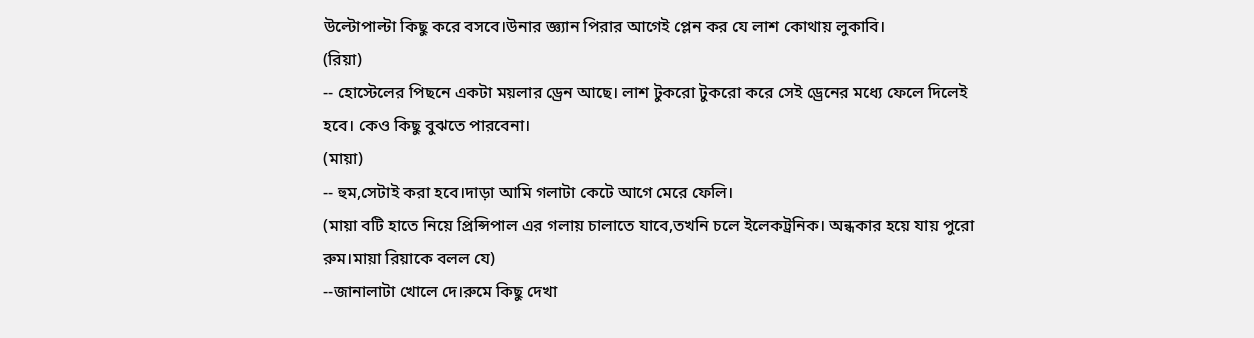উল্টোপাল্টা কিছু করে বসবে।উনার জ্ঞ্যান পিরার আগেই প্লেন কর যে লাশ কোথায় লুকাবি।
(রিয়া)
-- হোস্টেলের পিছনে একটা ময়লার ড্রেন আছে। লাশ টুকরো টুকরো করে সেই ড্রেনের মধ্যে ফেলে দিলেই হবে। কেও কিছু বুঝতে পারবেনা।
(মায়া)
-- হুম,সেটাই করা হবে।দাড়া আমি গলাটা কেটে আগে মেরে ফেলি।
(মায়া বটি হাতে নিয়ে প্রিন্সিপাল এর গলায় চালাতে যাবে,তখনি চলে ইলেকট্রনিক। অন্ধকার হয়ে যায় পুরো রুম।মায়া রিয়াকে বলল যে)
--জানালাটা খোলে দে।রুমে কিছু দেখা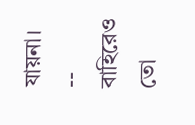যায়না।
-- বাহিরেও তো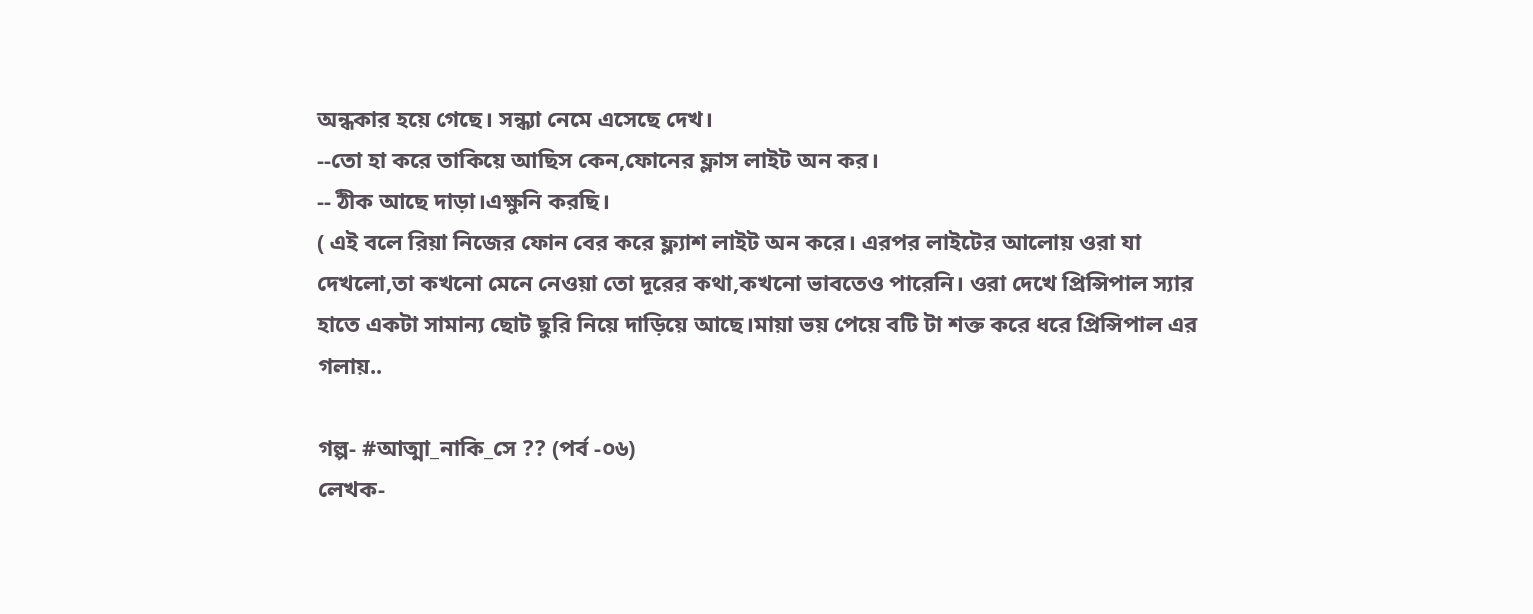অন্ধকার হয়ে গেছে। সন্ধ্যা নেমে এসেছে দেখ।
--তো হা করে তাকিয়ে আছিস কেন,ফোনের ফ্লাস লাইট অন কর।
-- ঠীক আছে দাড়া।এক্ষুনি করছি।
( এই বলে রিয়া নিজের ফোন বের করে ফ্ল্যাশ লাইট অন করে। এরপর লাইটের আলোয় ওরা যা দেখলো,তা কখনো মেনে নেওয়া তো দূরের কথা,কখনো ভাবতেও পারেনি। ওরা দেখে প্রিন্সিপাল স্যার হাতে একটা সামান্য ছোট ছুরি নিয়ে দাড়িয়ে আছে।মায়া ভয় পেয়ে বটি টা শক্ত করে ধরে প্রিন্সিপাল এর গলায়..

গল্প- #আত্মা_নাকি_সে ?? (পর্ব -০৬)
লেখক-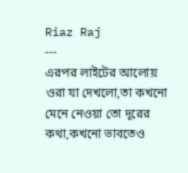Riaz Raj
---
এরপর লাইটের আলোয় ওরা যা দেখলো,তা কখনো মেনে নেওয়া তো দূরের কথা,কখনো ভাবতেও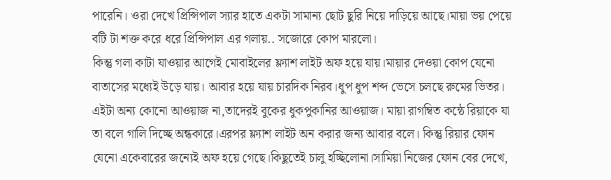পারেনি। ওরা দেখে প্রিন্সিপাল স্যার হাতে একটা সামান্য ছোট ছুরি নিয়ে দাড়িয়ে আছে।মায়া ভয় পেয়ে বটি টা শক্ত করে ধরে প্রিন্সিপাল এর গলায়.. সজোরে কোপ মারলো।
কিন্তু গলা কাটা যাওয়ার আগেই মোবাইলের ফ্ল্যাশ লাইট অফ হয়ে যায়।মায়ার দেওয়া কোপ যেনো বাতাসের মধ্যেই উড়ে যায়। আবার হয়ে যায় চারদিক নিরব।ধুপ ধুপ শব্দ ভেসে চলছে রুমের ভিতর। এইটা অন্য কোনো আওয়াজ না,তাদেরই বুকের ধুকপুকানির আওয়াজ। মায়া রাগম্বিত কন্ঠে রিয়াকে যা তা বলে গালি দিচ্ছে অন্ধকারে।এরপর ফ্ল্যাশ লাইট অন করার জন্য আবার বলে। কিন্তু রিয়ার ফোন যেনো একেবারের জন্যেই অফ হয়ে গেছে।কিছুতেই চালু হচ্ছিলোনা।সামিয়া নিজের ফোন বের দেখে,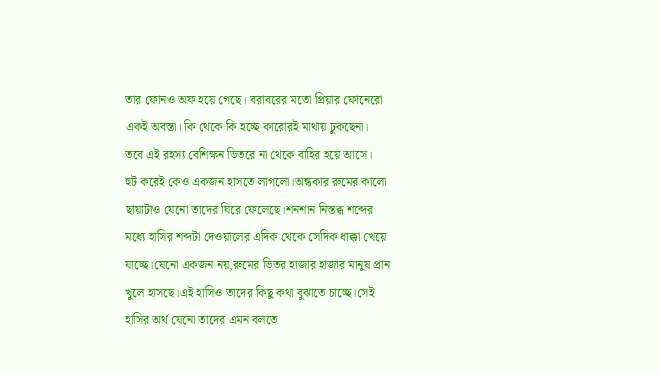তার ফোনও অফ হয়ে গেছে। বরাবরের মতো প্রিয়ার ফোনেরো একই অবস্তা। কি থেকে কি হচ্ছে কারোরই মাথায় ঢুকছেনা। তবে এই রহস্য বেশিক্ষন ভিতরে না থেকে বাহির হয়ে আসে।
হুট করেই কেও একজন হাসতে লাগলো।অন্ধকার রুমের কালো ছায়াটাও যেনো তাদের ঘিরে ফেলেছে।শনশান নিস্তব্ধ শব্দের মধ্যে হাসির শব্দটা দেওয়ালের এদিক থেকে সেদিক ধাক্কা খেয়ে যাচ্ছে।যেনো একজন নয়,রুমের ভিতর হাজার হাজার মানুষ প্রান খুলে হাসছে।এই হাসিও তাদের কিছু কথা বুঝাতে চাচ্ছে।সেই হাসির অর্থ যেনো তাদের এমন বলতে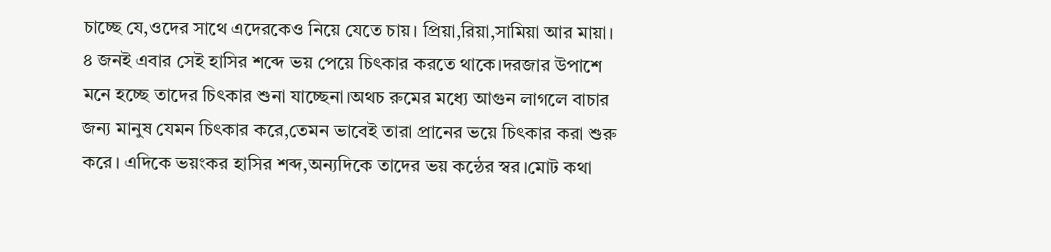চাচ্ছে যে,ওদের সাথে এদেরকেও নিয়ে যেতে চায়। প্রিয়া,রিয়া,সামিয়া আর মায়া। ৪ জনই এবার সেই হাসির শব্দে ভয় পেয়ে চিৎকার করতে থাকে।দরজার উপাশে মনে হচ্ছে তাদের চিৎকার শুনা যাচ্ছেনা।অথচ রুমের মধ্যে আগুন লাগলে বাচার জন্য মানুষ যেমন চিৎকার করে,তেমন ভাবেই তারা প্রানের ভয়ে চিৎকার করা শুরু করে। এদিকে ভয়ংকর হাসির শব্দ,অন্যদিকে তাদের ভয় কন্ঠের স্বর।মোট কথা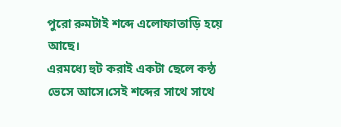পুরো রুমটাই শব্দে এলোফাতাড়ি হয়ে আছে।
এরমধ্যে হুট করাই একটা ছেলে কন্ঠ ভেসে আসে।সেই শব্দের সাথে সাথে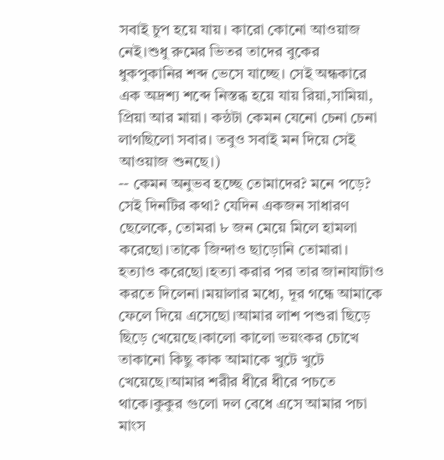সবাই চুপ হয়ে যায়। কারো কোনো আওয়াজ নেই।শুধু রুমের ভিতর তাদের বুকের ধুকপুকানির শব্দ ভেসে যাচ্ছে। সেই অন্ধকারে এক অদ্রশ্য শব্দে নিস্তব্ধ হয়ে যায় রিয়া,সামিয়া, প্রিয়া আর মায়া। কন্ঠটা কেমন যেনো চেনা চেনা লাগছিলো সবার। তবুও সবাই মন দিয়ে সেই আওয়াজ শুনছে।)
-- কেমন অনুভব হচ্ছে তোমাদের? মনে পড়ে? সেই দিনটির কথা? যেদিন একজন সাধারণ ছেলেকে, তোমরা ৮ জন মেয়ে মিলে হামলা করেছো।তাকে জিন্দাও ছাড়োনি তোমারা। হত্যাও করেছো।হত্যা করার পর তার জানাযাটাও করতে দিলেনা।ময়ালার মধ্যে, দূর গন্ধে আমাকে ফেলে দিয়ে এসেছো।আমার লাশ পশুরা ছিড়ে ছিড়ে খেয়েছে।কালো কালো ভয়ংকর চোখে তাকানো কিছু কাক আমাকে খুটে খুটে খেয়েছে।আমার শরীর ধীরে ধীরে পচতে থাকে।কুকুর গুলো দল বেধে এসে আমার পচা মাংস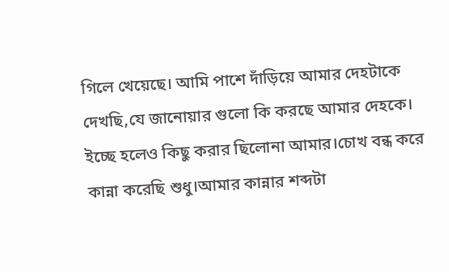গিলে খেয়েছে। আমি পাশে দাঁড়িয়ে আমার দেহটাকে দেখছি,যে জানোয়ার গুলো কি করছে আমার দেহকে। ইচ্ছে হলেও কিছু করার ছিলোনা আমার।চোখ বন্ধ করে কান্না করেছি শুধু।আমার কান্নার শব্দটা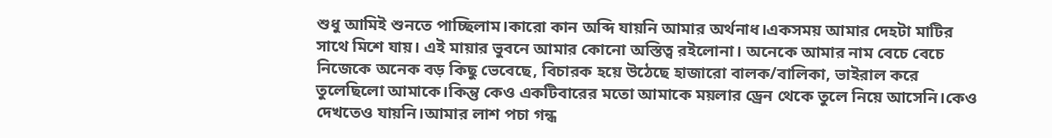শুধু আমিই শুনতে পাচ্ছিলাম।কারো কান অব্দি যায়নি আমার অর্থনাধ।একসময় আমার দেহটা মাটির সাথে মিশে যায়। এই মায়ার ভুবনে আমার কোনো অস্তিত্ব রইলোনা। অনেকে আমার নাম বেচে বেচে নিজেকে অনেক বড় কিছু ভেবেছে, বিচারক হয়ে উঠেছে হাজারো বালক/বালিকা, ভাইরাল করে তুলেছিলো আমাকে।কিন্তু কেও একটিবারের মতো আমাকে ময়লার ড্রেন থেকে তুলে নিয়ে আসেনি।কেও দেখতেও যায়নি।আমার লাশ পচা গন্ধ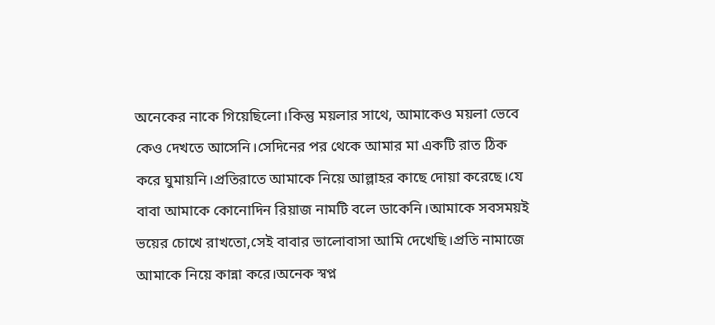অনেকের নাকে গিয়েছিলো।কিন্তু ময়লার সাথে, আমাকেও ময়লা ভেবে কেও দেখতে আসেনি।সেদিনের পর থেকে আমার মা একটি রাত ঠিক করে ঘুমায়নি।প্রতিরাতে আমাকে নিয়ে আল্লাহর কাছে দোয়া করেছে।যে বাবা আমাকে কোনোদিন রিয়াজ নামটি বলে ডাকেনি।আমাকে সবসময়ই ভয়ের চোখে রাখতো,সেই বাবার ভালোবাসা আমি দেখেছি।প্রতি নামাজে আমাকে নিয়ে কান্না করে।অনেক স্বপ্ন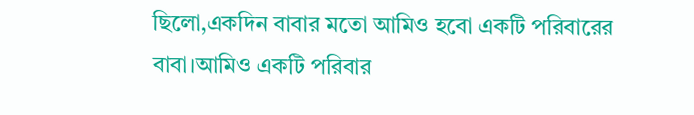ছিলো,একদিন বাবার মতো আমিও হবো একটি পরিবারের বাবা।আমিও একটি পরিবার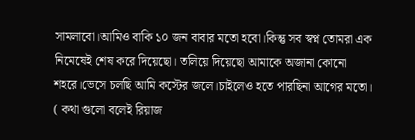সামলাবো।আমিও বাকি ১০ জন বাবার মতো হবো।কিন্তু সব স্বপ্ন তোমরা এক নিমেষেই শেষ করে দিয়েছো। তলিয়ে দিয়েছো আমাকে অজানা কোনো শহরে।ভেসে চলছি আমি কস্টের জলে।চাইলেও হতে পারছিনা আগের মতো।
( কথা গুলো বলেই রিয়াজ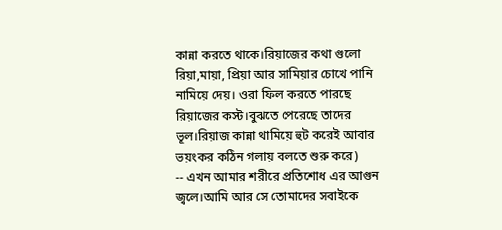কান্না করতে থাকে।রিয়াজের কথা গুলো রিয়া,মায়া, প্রিয়া আর সামিয়ার চোখে পানি নামিয়ে দেয়। ওরা ফিল করতে পারছে রিয়াজের কস্ট।বুঝতে পেরেছে তাদের ভূল।রিয়াজ কান্না থামিয়ে হুট করেই আবার ভয়ংকর কঠিন গলায় বলতে শুরু করে)
-- এখন আমার শরীরে প্রতিশোধ এর আগুন জ্বলে।আমি আর সে তোমাদের সবাইকে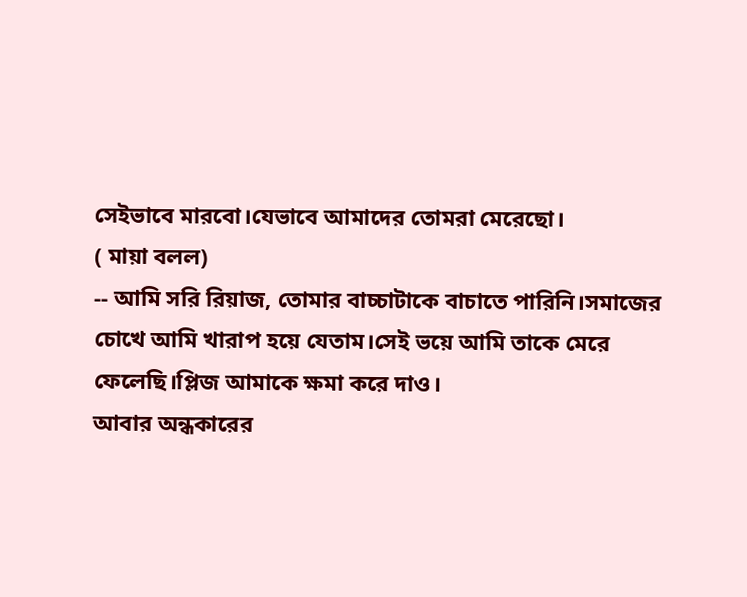সেইভাবে মারবো।যেভাবে আমাদের তোমরা মেরেছো।
( মায়া বলল)
-- আমি সরি রিয়াজ, তোমার বাচ্চাটাকে বাচাতে পারিনি।সমাজের চোখে আমি খারাপ হয়ে যেতাম।সেই ভয়ে আমি তাকে মেরে ফেলেছি।প্লিজ আমাকে ক্ষমা করে দাও।
আবার অন্ধকারের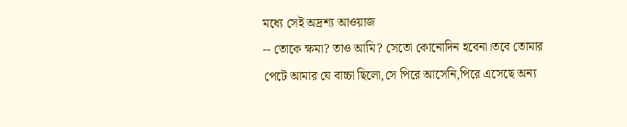মধ্যে সেই অদ্রশ্য আওয়াজ
-- তোকে ক্ষমা? তাও আমি? সেতো কোনোদিন হবেনা।তবে তোমার পেটে আমার যে বাচ্চা ছিলো,সে পিরে আসেনি,পিরে এসেছে অন্য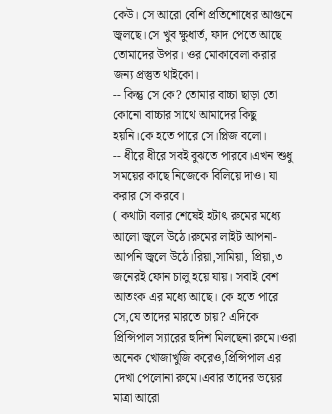কেউ। সে আরো বেশি প্রতিশোধের আগুনে জ্বলছে।সে খুব ক্ষুধার্ত, ফাদ পেতে আছে তোমাদের উপর। ওর মোকাবেলা করার জন্য প্রস্তুত থাইকো।
-- কিন্তু সে কে? তোমার বাচ্চা ছাড়া তো কোনো বাচ্চার সাথে আমাদের কিছু হয়নি।কে হতে পারে সে।প্লিজ বলো।
-- ধীরে ধীরে সবই বুঝতে পারবে।এখন শুধু সময়ের কাছে নিজেকে বিলিয়ে দাও। যা করার সে করবে।
( কথাটা বলার শেষেই হটাৎ রুমের মধ্যে আলো জ্বলে উঠে।রুমের লাইট আপনা-আপনি জ্বলে উঠে।রিয়া,সামিয়া, প্রিয়া,৩ জনেরই ফোন চালু হয়ে যায়। সবাই বেশ আতংক এর মধ্যে আছে। কে হতে পারে সে,যে তাদের মারতে চায়? এদিকে প্রিন্সিপাল স্যারের হুদিশ মিলছেনা রুমে।ওরা অনেক খোজাখুজি করেও,প্রিন্সিপাল এর দেখা পেলোনা রুমে।এবার তাদের ভয়ের মাত্রা আরো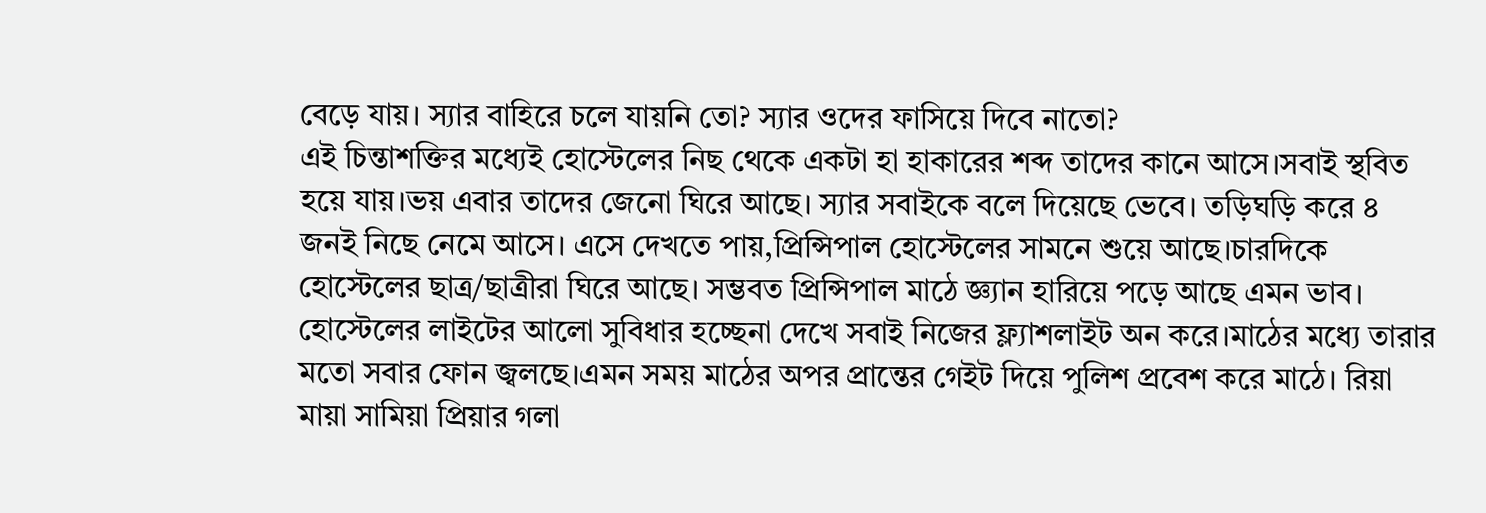বেড়ে যায়। স্যার বাহিরে চলে যায়নি তো? স্যার ওদের ফাসিয়ে দিবে নাতো?
এই চিন্তাশক্তির মধ্যেই হোস্টেলের নিছ থেকে একটা হা হাকারের শব্দ তাদের কানে আসে।সবাই স্থবিত হয়ে যায়।ভয় এবার তাদের জেনো ঘিরে আছে। স্যার সবাইকে বলে দিয়েছে ভেবে। তড়িঘড়ি করে ৪ জনই নিছে নেমে আসে। এসে দেখতে পায়,প্রিন্সিপাল হোস্টেলের সামনে শুয়ে আছে।চারদিকে হোস্টেলের ছাত্র/ছাত্রীরা ঘিরে আছে। সম্ভবত প্রিন্সিপাল মাঠে জ্ঞ্যান হারিয়ে পড়ে আছে এমন ভাব। হোস্টেলের লাইটের আলো সুবিধার হচ্ছেনা দেখে সবাই নিজের ফ্ল্যাশলাইট অন করে।মাঠের মধ্যে তারার মতো সবার ফোন জ্বলছে।এমন সময় মাঠের অপর প্রান্তের গেইট দিয়ে পুলিশ প্রবেশ করে মাঠে। রিয়া মায়া সামিয়া প্রিয়ার গলা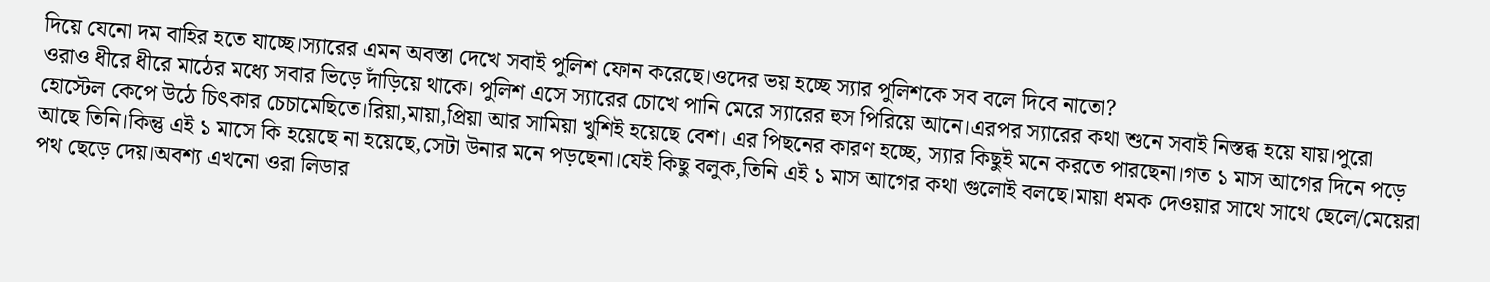দিয়ে যেনো দম বাহির হতে যাচ্ছে।স্যারের এমন অবস্তা দেখে সবাই পুলিশ ফোন করেছে।ওদের ভয় হচ্ছে স্যার পুলিশকে সব বলে দিবে নাতো?
ওরাও ধীরে ধীরে মাঠের মধ্যে সবার ভিড়ে দাঁড়িয়ে থাকে। পুলিশ এসে স্যারের চোখে পানি মেরে স্যারের হুস পিরিয়ে আনে।এরপর স্যারের কথা শুনে সবাই নিস্তব্ধ হয়ে যায়।পুরো হোস্টেল কেপে উঠে চিৎকার চেচামেছিতে।রিয়া,মায়া,প্রিয়া আর সামিয়া খুশিই হয়েছে বেশ। এর পিছনের কারণ হচ্ছে, স্যার কিছুই মনে করতে পারছেনা।গত ১ মাস আগের দিনে পড়ে আছে তিনি।কিন্তু এই ১ মাসে কি হয়েছে না হয়েছে,সেটা উনার মনে পড়ছেনা।যেই কিছু বলুক,তিনি এই ১ মাস আগের কথা গুলোই বলছে।মায়া ধমক দেওয়ার সাথে সাথে ছেলে/মেয়েরা পথ ছেড়ে দেয়।অবশ্য এখনো ওরা লিডার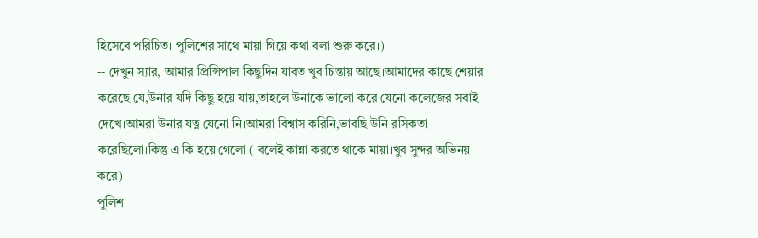হিসেবে পরিচিত। পুলিশের সাথে মায়া গিয়ে কথা বলা শুরু করে।)
-- দেখুন স্যার, আমার প্রিন্সিপাল কিছুদিন যাবত খুব চিন্তায় আছে।আমাদের কাছে শেয়ার করেছে যে,উনার যদি কিছু হয়ে যায়,তাহলে উনাকে ভালো করে যেনো কলেজের সবাই দেখে।আমরা উনার যত্ন যেনো নি।আমরা বিশ্বাস করিনি,ভাবছি উনি রসিকতা করেছিলো।কিন্তু এ কি হয়ে গেলো ( বলেই কান্না করতে থাকে মায়া।খুব সুন্দর অভিনয় করে)
পুলিশ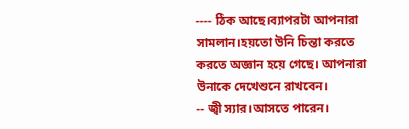---- ঠিক আছে।ব্যাপরটা আপনারা সামলান।হয়তো উনি চিন্তা করতে করতে অজ্ঞান হয়ে গেছে। আপনারা উনাকে দেখেশুনে রাখবেন।
-- জ্বী স্যার।আসতে পারেন।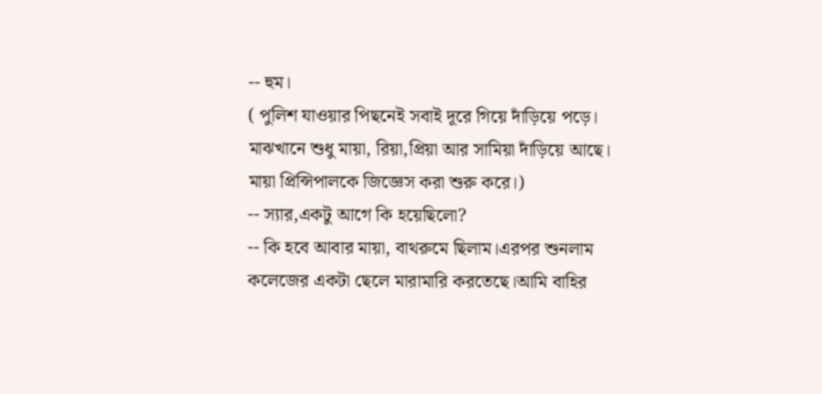-- হুম।
( পুলিশ যাওয়ার পিছনেই সবাই দূরে গিয়ে দাঁড়িয়ে পড়ে। মাঝখানে শুধু মায়া, রিয়া,প্রিয়া আর সামিয়া দাঁড়িয়ে আছে। মায়া প্রিন্সিপালকে জিজ্ঞেস করা শুরু করে।)
-- স্যার,একটু আগে কি হয়েছিলো?
-- কি হবে আবার মায়া, বাথরুমে ছিলাম।এরপর শুনলাম কলেজের একটা ছেলে মারামারি করতেছে।আমি বাহির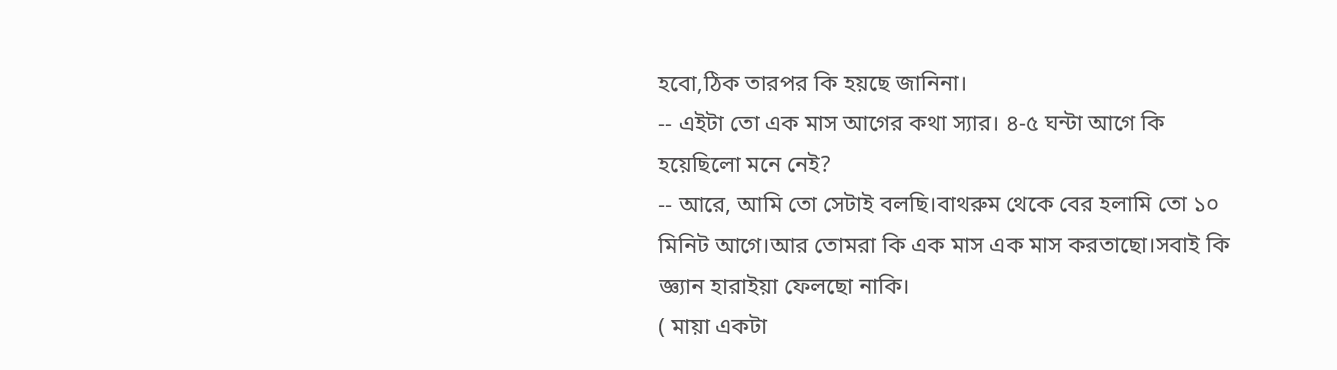হবো,ঠিক তারপর কি হয়ছে জানিনা।
-- এইটা তো এক মাস আগের কথা স্যার। ৪-৫ ঘন্টা আগে কি হয়েছিলো মনে নেই?
-- আরে, আমি তো সেটাই বলছি।বাথরুম থেকে বের হলামি তো ১০ মিনিট আগে।আর তোমরা কি এক মাস এক মাস করতাছো।সবাই কি জ্ঞ্যান হারাইয়া ফেলছো নাকি।
( মায়া একটা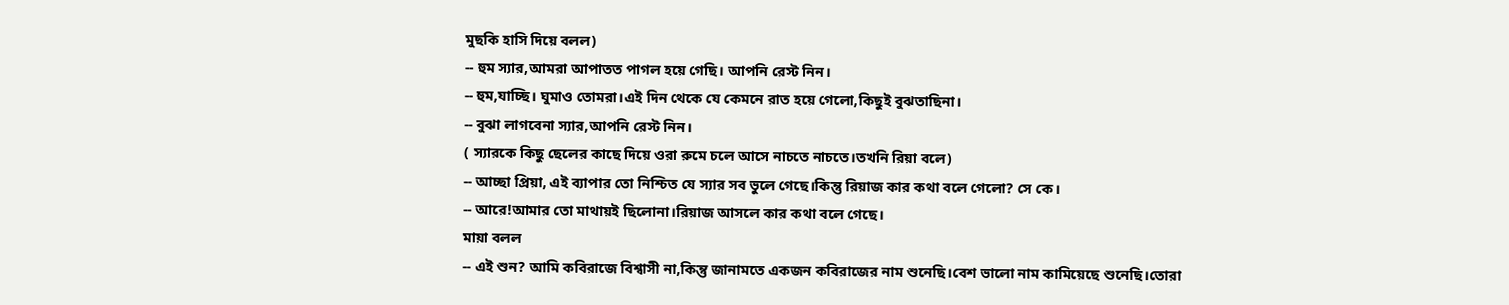মুছকি হাসি দিয়ে বলল)
-- হুম স্যার,আমরা আপাতত পাগল হয়ে গেছি। আপনি রেস্ট নিন।
-- হুম,যাচ্ছি। ঘুমাও তোমরা।এই দিন থেকে যে কেমনে রাত হয়ে গেলো,কিছুই বুঝতাছিনা।
-- বুঝা লাগবেনা স্যার,আপনি রেস্ট নিন।
( স্যারকে কিছু ছেলের কাছে দিয়ে ওরা রুমে চলে আসে নাচতে নাচতে।তখনি রিয়া বলে)
-- আচ্ছা প্রিয়া, এই ব্যাপার তো নিশ্চিত যে স্যার সব ভুলে গেছে।কিন্তু রিয়াজ কার কথা বলে গেলো? সে কে।
-- আরে!আমার তো মাথায়ই ছিলোনা।রিয়াজ আসলে কার কথা বলে গেছে।
মায়া বলল
-- এই শুন? আমি কবিরাজে বিশ্বাসী না,কিন্তু জানামতে একজন কবিরাজের নাম শুনেছি।বেশ ভালো নাম কামিয়েছে শুনেছি।তোরা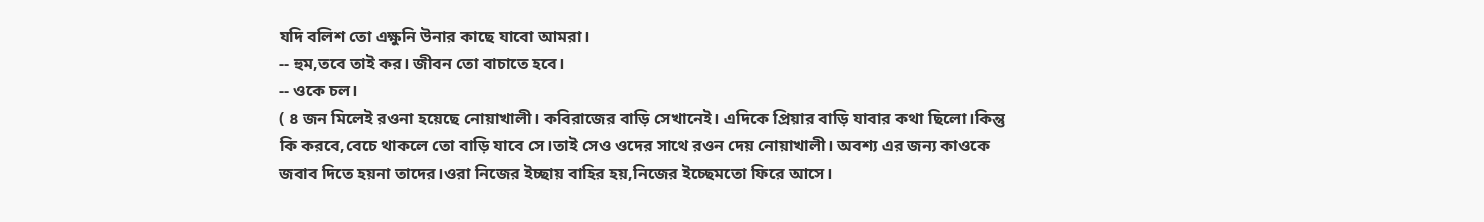যদি বলিশ তো এক্ষুনি উনার কাছে যাবো আমরা।
-- হুম,তবে তাই কর। জীবন তো বাচাতে হবে।
-- ওকে চল।
( ৪ জন মিলেই রওনা হয়েছে নোয়াখালী। কবিরাজের বাড়ি সেখানেই। এদিকে প্রিয়ার বাড়ি যাবার কথা ছিলো।কিন্তু কি করবে,বেচে থাকলে তো বাড়ি যাবে সে।তাই সেও ওদের সাথে রওন দেয় নোয়াখালী। অবশ্য এর জন্য কাওকে জবাব দিতে হয়না তাদের।ওরা নিজের ইচ্ছায় বাহির হয়,নিজের ইচ্ছেমতো ফিরে আসে।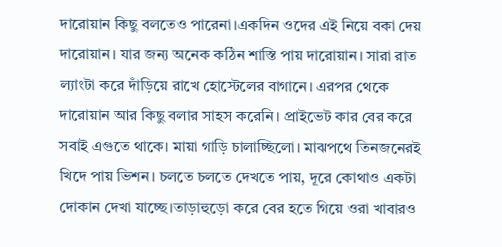দারোয়ান কিছু বলতেও পারেনা।একদিন ওদের এই নিয়ে বকা দেয় দারোয়ান। যার জন্য অনেক কঠিন শাস্তি পায় দারোয়ান। সারা রাত ল্যাংটা করে দাঁড়িয়ে রাখে হোস্টেলের বাগানে। এরপর থেকে দারোয়ান আর কিছু বলার সাহস করেনি। প্রাইভেট কার বের করে সবাই এগুতে থাকে। মায়া গাড়ি চালাচ্ছিলো। মাঝপথে তিনজনেরই খিদে পায় ভিশন। চলতে চলতে দেখতে পায়, দূরে কোথাও একটা দোকান দেখা যাচ্ছে।তাড়াহুড়ো করে বের হতে গিয়ে ওরা খাবারও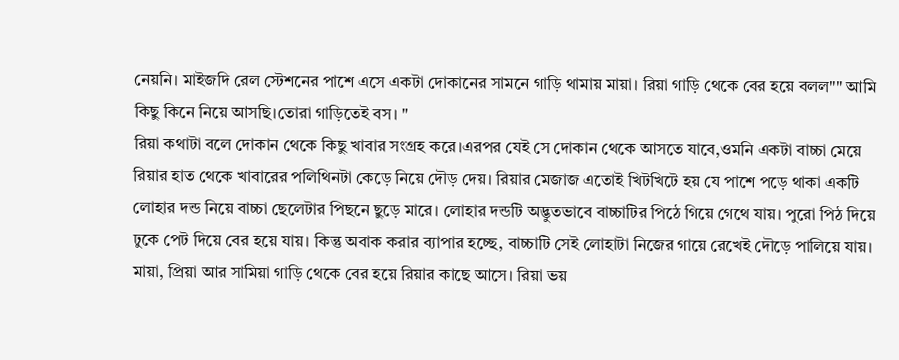নেয়নি। মাইজদি রেল স্টেশনের পাশে এসে একটা দোকানের সামনে গাড়ি থামায় মায়া। রিয়া গাড়ি থেকে বের হয়ে বলল"" আমি কিছু কিনে নিয়ে আসছি।তোরা গাড়িতেই বস। "
রিয়া কথাটা বলে দোকান থেকে কিছু খাবার সংগ্রহ করে।এরপর যেই সে দোকান থেকে আসতে যাবে,ওমনি একটা বাচ্চা মেয়ে রিয়ার হাত থেকে খাবারের পলিথিনটা কেড়ে নিয়ে দৌড় দেয়। রিয়ার মেজাজ এতোই খিটখিটে হয় যে পাশে পড়ে থাকা একটি লোহার দন্ড নিয়ে বাচ্চা ছেলেটার পিছনে ছুড়ে মারে। লোহার দন্ডটি অদ্ভুতভাবে বাচ্চাটির পিঠে গিয়ে গেথে যায়। পুরো পিঠ দিয়ে ঢুকে পেট দিয়ে বের হয়ে যায়। কিন্তু অবাক করার ব্যাপার হচ্ছে, বাচ্চাটি সেই লোহাটা নিজের গায়ে রেখেই দৌড়ে পালিয়ে যায়।
মায়া, প্রিয়া আর সামিয়া গাড়ি থেকে বের হয়ে রিয়ার কাছে আসে। রিয়া ভয়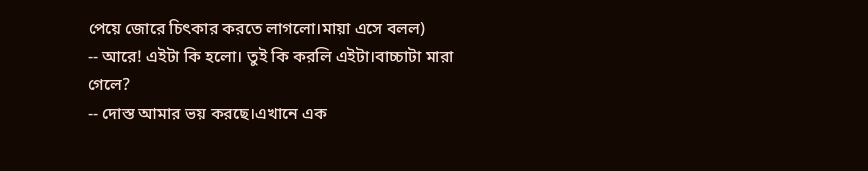পেয়ে জোরে চিৎকার করতে লাগলো।মায়া এসে বলল)
-- আরে! এইটা কি হলো। তুই কি করলি এইটা।বাচ্চাটা মারা গেলে?
-- দোস্ত আমার ভয় করছে।এখানে এক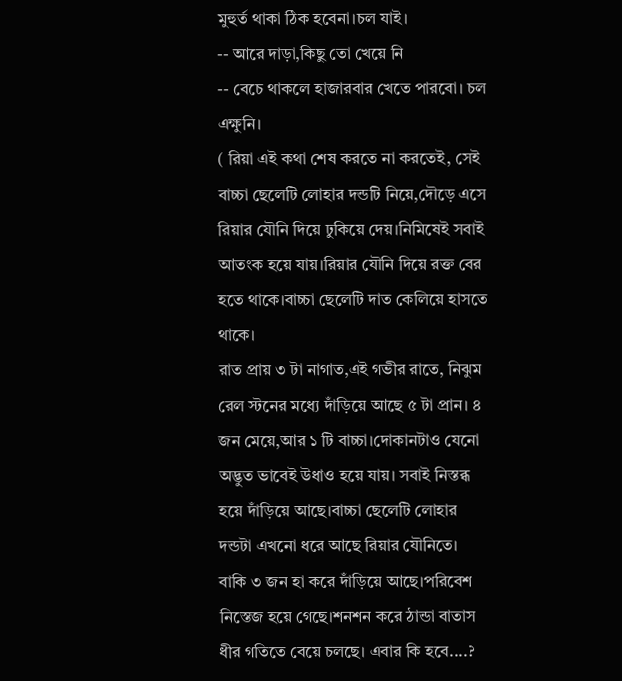মুহুর্ত থাকা ঠিক হবেনা।চল যাই।
-- আরে দাড়া,কিছু তো খেয়ে নি
-- বেচে থাকলে হাজারবার খেতে পারবো। চল এক্ষুনি।
( রিয়া এই কথা শেষ করতে না করতেই, সেই বাচ্চা ছেলেটি লোহার দন্ডটি নিয়ে,দৌড়ে এসে রিয়ার যৌনি দিয়ে ঢুকিয়ে দেয়।নিমিষেই সবাই আতংক হয়ে যায়।রিয়ার যৌনি দিয়ে রক্ত বের হতে থাকে।বাচ্চা ছেলেটি দাত কেলিয়ে হাসতে থাকে।
রাত প্রায় ৩ টা নাগাত,এই গভীর রাতে, নিঝুম রেল স্টনের মধ্যে দাঁড়িয়ে আছে ৫ টা প্রান। ৪ জন মেয়ে,আর ১ টি বাচ্চা।দোকানটাও যেনো অদ্ভুত ভাবেই উধাও হয়ে যায়। সবাই নিস্তব্ধ হয়ে দাঁড়িয়ে আছে।বাচ্চা ছেলেটি লোহার দন্ডটা এখনো ধরে আছে রিয়ার যৌনিতে। বাকি ৩ জন হা করে দাঁড়িয়ে আছে।পরিবেশ নিস্তেজ হয়ে গেছে।শনশন করে ঠান্ডা বাতাস ধীর গতিতে বেয়ে চলছে। এবার কি হবে....?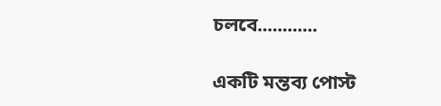চলবে............

একটি মন্তব্য পোস্ট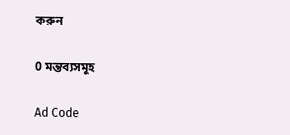করুন

0 মন্তব্যসমূহ

Ad Code